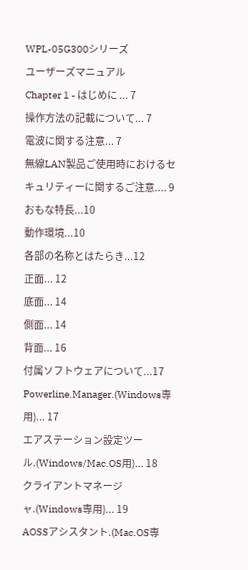WPL-05G300シリーズ
ユーザーズマニュアル
Chapter 1 - はじめに ... 7
操作方法の記載について... 7
電波に関する注意... 7
無線LAN製品ご使用時におけるセキュリティーに関するご注意.... 9
おもな特長...10
動作環境...10
各部の名称とはたらき...12
正面... 12
底面... 14
側面... 14
背面... 16
付属ソフトウェアについて...17
Powerline.Manager.(Windows専用)... 17
エアステーション設定ツール.(Windows/Mac.OS用)... 18
クライアントマネージャ.(Windows専用)... 19
AOSSアシスタント.(Mac.OS専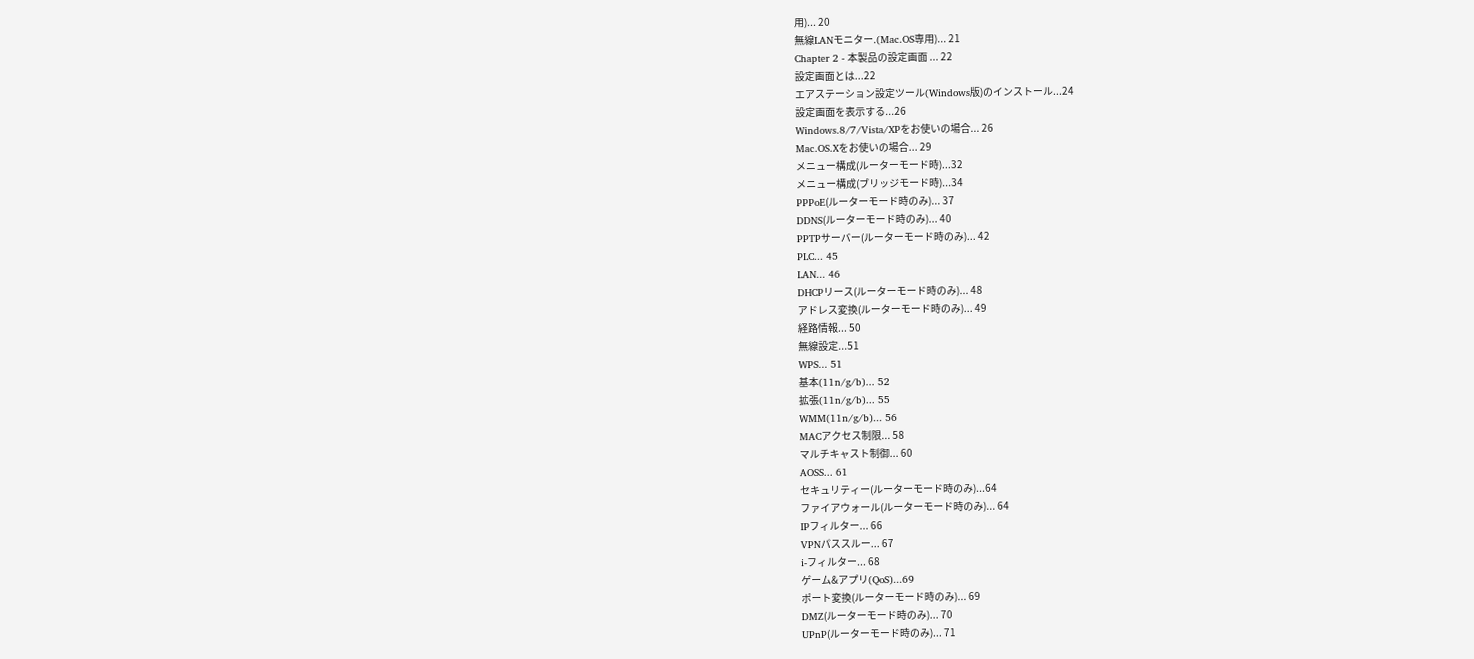用)... 20
無線LANモニター.(Mac.OS専用)... 21
Chapter 2 - 本製品の設定画面 ... 22
設定画面とは...22
エアステーション設定ツール(Windows版)のインストール...24
設定画面を表示する...26
Windows.8/7/Vista/XPをお使いの場合... 26
Mac.OS.Xをお使いの場合... 29
メニュー構成(ルーターモード時)...32
メニュー構成(ブリッジモード時)...34
PPPoE(ルーターモード時のみ)... 37
DDNS(ルーターモード時のみ)... 40
PPTPサーバー(ルーターモード時のみ)... 42
PLC... 45
LAN... 46
DHCPリース(ルーターモード時のみ)... 48
アドレス変換(ルーターモード時のみ)... 49
経路情報... 50
無線設定...51
WPS... 51
基本(11n/g/b)... 52
拡張(11n/g/b)... 55
WMM(11n/g/b)... 56
MACアクセス制限... 58
マルチキャスト制御... 60
AOSS... 61
セキュリティー(ルーターモード時のみ)...64
ファイアウォール(ルーターモード時のみ)... 64
IPフィルター... 66
VPNパススルー... 67
i-フィルター... 68
ゲーム&アプリ(QoS)...69
ポート変換(ルーターモード時のみ)... 69
DMZ(ルーターモード時のみ)... 70
UPnP(ルーターモード時のみ)... 71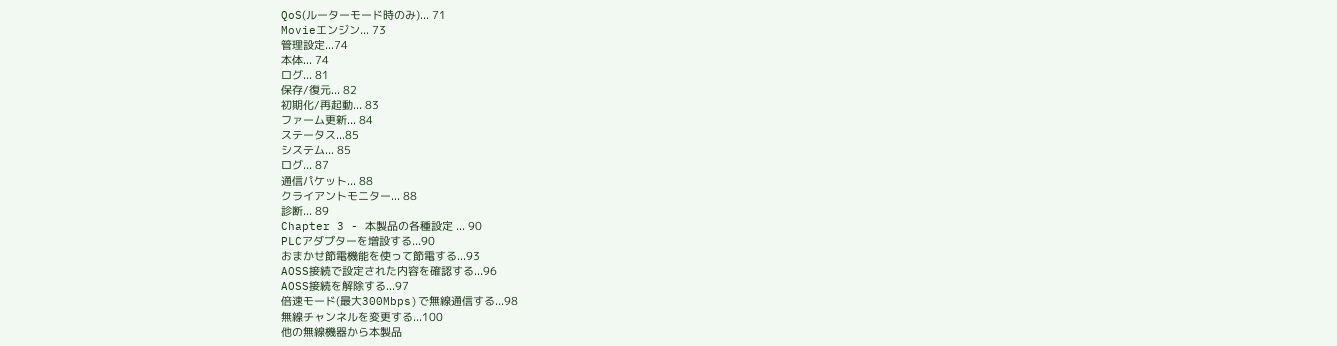QoS(ルーターモード時のみ)... 71
Movieエンジン... 73
管理設定...74
本体... 74
ログ... 81
保存/復元... 82
初期化/再起動... 83
ファーム更新... 84
ステータス...85
システム... 85
ログ... 87
通信パケット... 88
クライアントモニター... 88
診断... 89
Chapter 3 - 本製品の各種設定 ... 90
PLCアダプターを増設する...90
おまかせ節電機能を使って節電する...93
AOSS接続で設定された内容を確認する...96
AOSS接続を解除する...97
倍速モード(最大300Mbps)で無線通信する...98
無線チャンネルを変更する...100
他の無線機器から本製品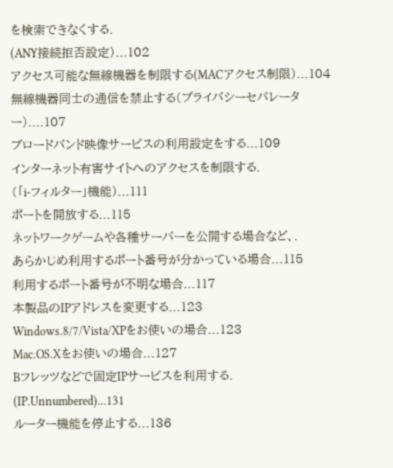を検索できなくする.
(ANY接続拒否設定)...102
アクセス可能な無線機器を制限する(MACアクセス制限)...104
無線機器同士の通信を禁止する(プライバシーセパレーター)....107
ブロードバンド映像サービスの利用設定をする...109
インターネット有害サイトへのアクセスを制限する.
(「i-フィルター」機能)...111
ポートを開放する...115
ネットワークゲームや各種サーバーを公開する場合など、.
あらかじめ利用するポート番号が分かっている場合...115
利用するポート番号が不明な場合...117
本製品のIPアドレスを変更する...123
Windows.8/7/Vista/XPをお使いの場合...123
Mac.OS.Xをお使いの場合...127
Bフレッツなどで固定IPサービスを利用する.
(IP.Unnumbered)...131
ルーター機能を停止する...136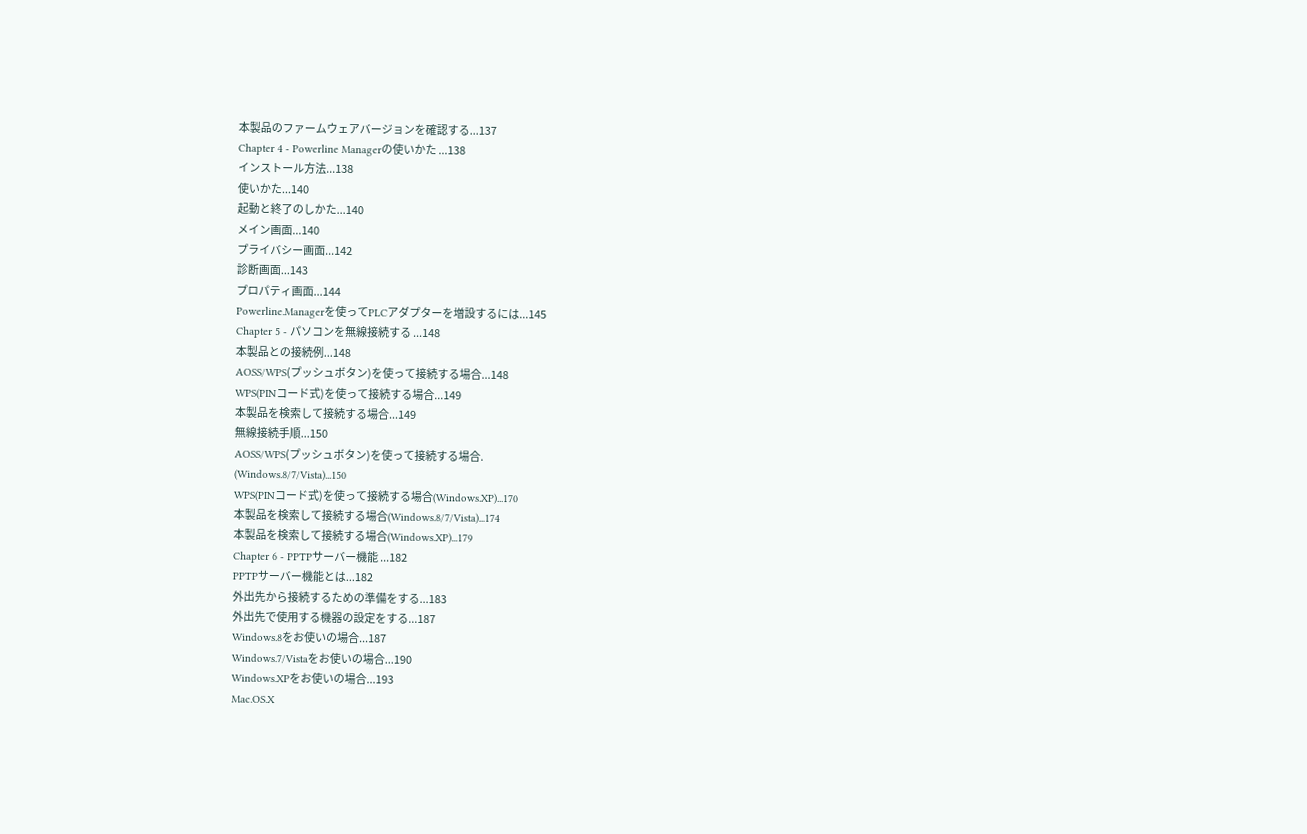本製品のファームウェアバージョンを確認する...137
Chapter 4 - Powerline Managerの使いかた ...138
インストール方法...138
使いかた...140
起動と終了のしかた...140
メイン画面...140
プライバシー画面...142
診断画面...143
プロパティ画面...144
Powerline.Managerを使ってPLCアダプターを増設するには...145
Chapter 5 - パソコンを無線接続する ...148
本製品との接続例...148
AOSS/WPS(プッシュボタン)を使って接続する場合...148
WPS(PINコード式)を使って接続する場合...149
本製品を検索して接続する場合...149
無線接続手順...150
AOSS/WPS(プッシュボタン)を使って接続する場合.
(Windows.8/7/Vista)...150
WPS(PINコード式)を使って接続する場合(Windows.XP)...170
本製品を検索して接続する場合(Windows.8/7/Vista)...174
本製品を検索して接続する場合(Windows.XP)...179
Chapter 6 - PPTPサーバー機能 ...182
PPTPサーバー機能とは...182
外出先から接続するための準備をする...183
外出先で使用する機器の設定をする...187
Windows.8をお使いの場合...187
Windows.7/Vistaをお使いの場合...190
Windows.XPをお使いの場合...193
Mac.OS.X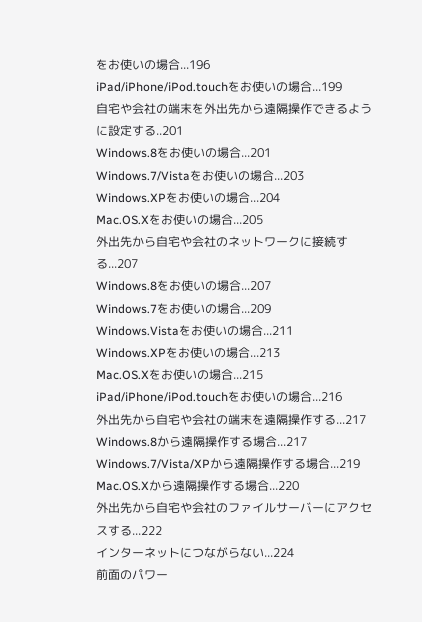をお使いの場合...196
iPad/iPhone/iPod.touchをお使いの場合...199
自宅や会社の端末を外出先から遠隔操作できるように設定する..201
Windows.8をお使いの場合...201
Windows.7/Vistaをお使いの場合...203
Windows.XPをお使いの場合...204
Mac.OS.Xをお使いの場合...205
外出先から自宅や会社のネットワークに接続する...207
Windows.8をお使いの場合...207
Windows.7をお使いの場合...209
Windows.Vistaをお使いの場合...211
Windows.XPをお使いの場合...213
Mac.OS.Xをお使いの場合...215
iPad/iPhone/iPod.touchをお使いの場合...216
外出先から自宅や会社の端末を遠隔操作する...217
Windows.8から遠隔操作する場合...217
Windows.7/Vista/XPから遠隔操作する場合...219
Mac.OS.Xから遠隔操作する場合...220
外出先から自宅や会社のファイルサーバーにアクセスする...222
インターネットにつながらない...224
前面のパワー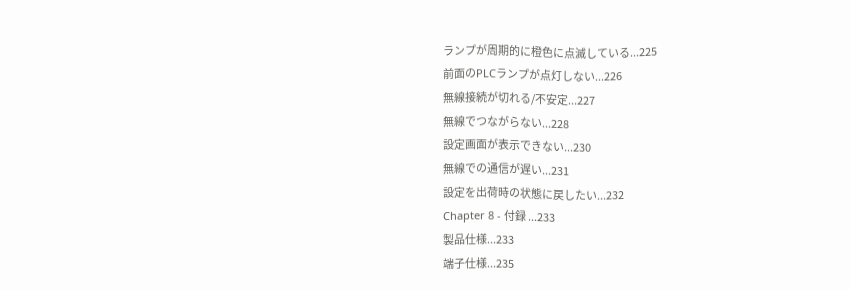ランプが周期的に橙色に点滅している...225
前面のPLCランプが点灯しない...226
無線接続が切れる/不安定...227
無線でつながらない...228
設定画面が表示できない...230
無線での通信が遅い...231
設定を出荷時の状態に戻したい...232
Chapter 8 - 付録 ...233
製品仕様...233
端子仕様...235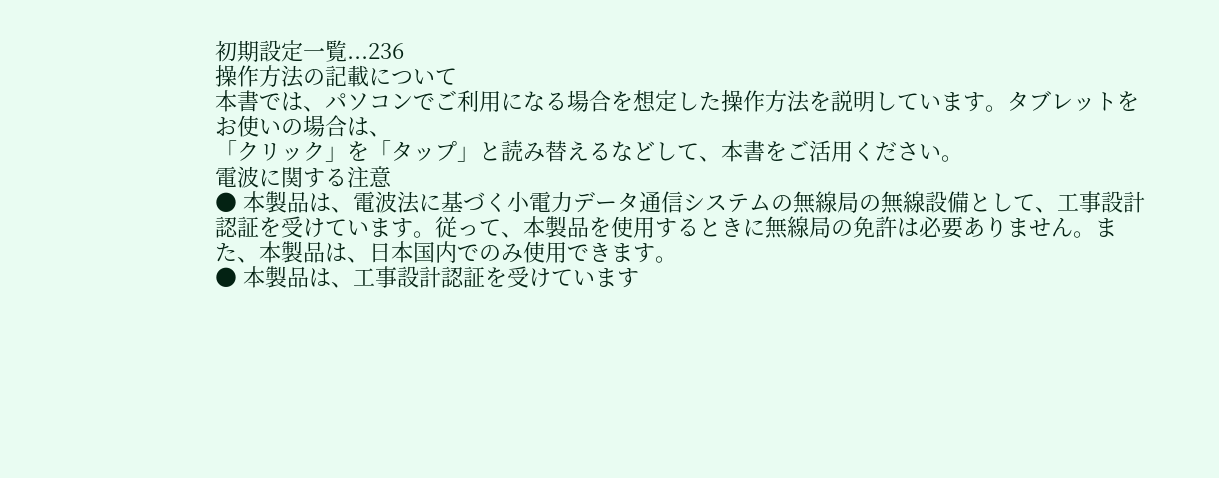初期設定一覧...236
操作方法の記載について
本書では、パソコンでご利用になる場合を想定した操作方法を説明しています。タブレットを
お使いの場合は、
「クリック」を「タップ」と読み替えるなどして、本書をご活用ください。
電波に関する注意
● 本製品は、電波法に基づく小電力データ通信システムの無線局の無線設備として、工事設計
認証を受けています。従って、本製品を使用するときに無線局の免許は必要ありません。ま
た、本製品は、日本国内でのみ使用できます。
● 本製品は、工事設計認証を受けています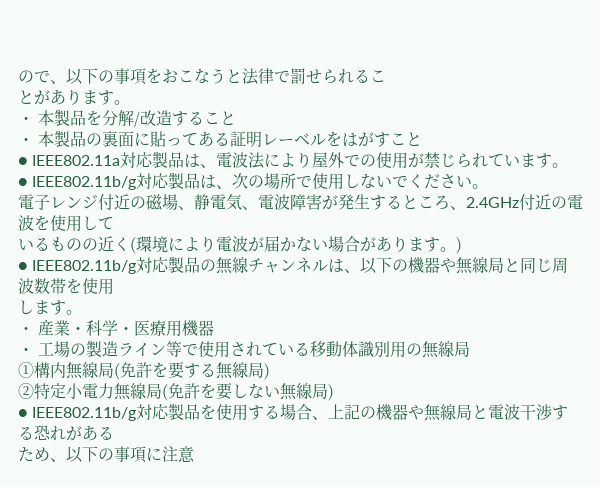ので、以下の事項をおこなうと法律で罰せられるこ
とがあります。
・ 本製品を分解/改造すること
・ 本製品の裏面に貼ってある証明レーベルをはがすこと
● IEEE802.11a対応製品は、電波法により屋外での使用が禁じられています。
● IEEE802.11b/g対応製品は、次の場所で使用しないでください。
電子レンジ付近の磁場、静電気、電波障害が発生するところ、2.4GHz付近の電波を使用して
いるものの近く(環境により電波が届かない場合があります。)
● IEEE802.11b/g対応製品の無線チャンネルは、以下の機器や無線局と同じ周波数帯を使用
します。
・ 産業・科学・医療用機器
・ 工場の製造ライン等で使用されている移動体識別用の無線局
①構内無線局(免許を要する無線局)
②特定小電力無線局(免許を要しない無線局)
● IEEE802.11b/g対応製品を使用する場合、上記の機器や無線局と電波干渉する恐れがある
ため、以下の事項に注意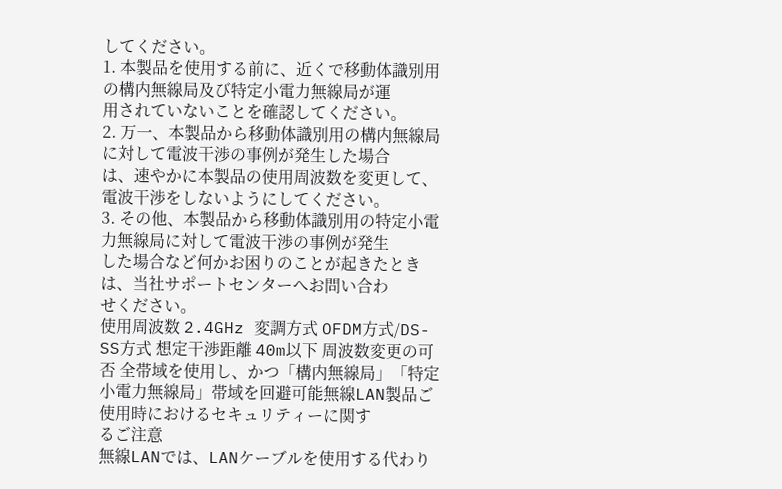してください。
1. 本製品を使用する前に、近くで移動体識別用の構内無線局及び特定小電力無線局が運
用されていないことを確認してください。
2. 万一、本製品から移動体識別用の構内無線局に対して電波干渉の事例が発生した場合
は、速やかに本製品の使用周波数を変更して、電波干渉をしないようにしてください。
3. その他、本製品から移動体識別用の特定小電力無線局に対して電波干渉の事例が発生
した場合など何かお困りのことが起きたときは、当社サポートセンターへお問い合わ
せください。
使用周波数 2.4GHz 変調方式 OFDM方式/DS-SS方式 想定干渉距離 40m以下 周波数変更の可否 全帯域を使用し、かつ「構内無線局」「特定小電力無線局」帯域を回避可能無線LAN製品ご使用時におけるセキュリティーに関す
るご注意
無線LANでは、LANケーブルを使用する代わり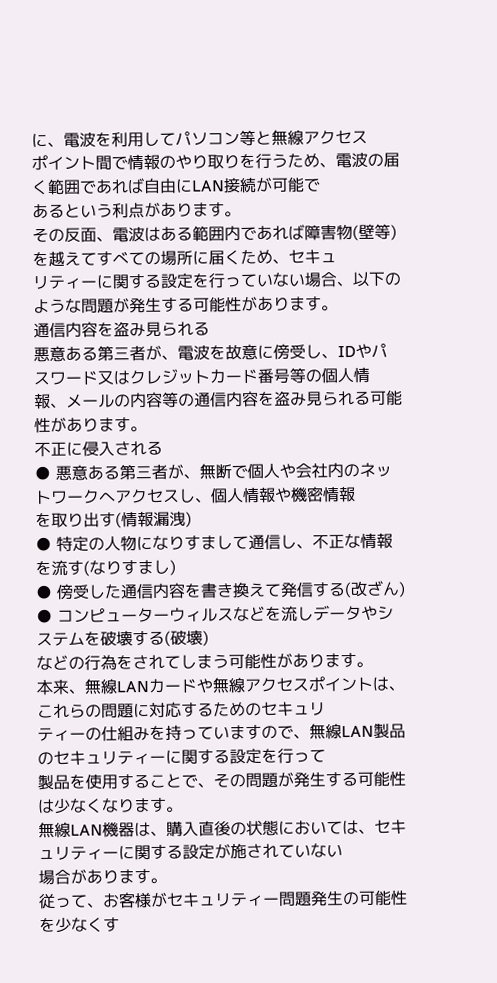に、電波を利用してパソコン等と無線アクセス
ポイント間で情報のやり取りを行うため、電波の届く範囲であれば自由にLAN接続が可能で
あるという利点があります。
その反面、電波はある範囲内であれば障害物(壁等)を越えてすべての場所に届くため、セキュ
リティーに関する設定を行っていない場合、以下のような問題が発生する可能性があります。
通信内容を盗み見られる
悪意ある第三者が、電波を故意に傍受し、IDやパスワード又はクレジットカード番号等の個人情
報、メールの内容等の通信内容を盗み見られる可能性があります。
不正に侵入される
● 悪意ある第三者が、無断で個人や会社内のネットワークへアクセスし、個人情報や機密情報
を取り出す(情報漏洩)
● 特定の人物になりすまして通信し、不正な情報を流す(なりすまし)
● 傍受した通信内容を書き換えて発信する(改ざん)
● コンピューターウィルスなどを流しデータやシステムを破壊する(破壊)
などの行為をされてしまう可能性があります。
本来、無線LANカードや無線アクセスポイントは、これらの問題に対応するためのセキュリ
ティーの仕組みを持っていますので、無線LAN製品のセキュリティーに関する設定を行って
製品を使用することで、その問題が発生する可能性は少なくなります。
無線LAN機器は、購入直後の状態においては、セキュリティーに関する設定が施されていない
場合があります。
従って、お客様がセキュリティー問題発生の可能性を少なくす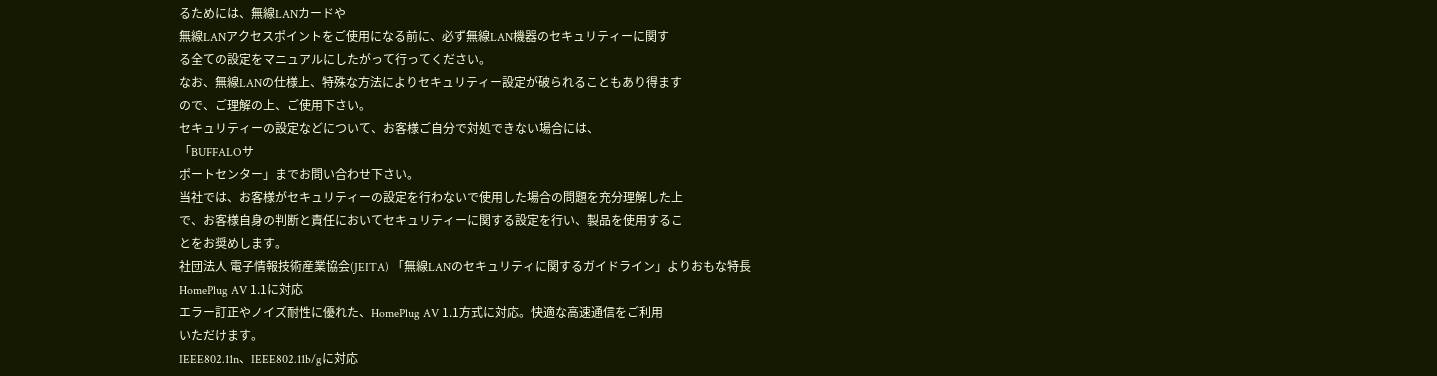るためには、無線LANカードや
無線LANアクセスポイントをご使用になる前に、必ず無線LAN機器のセキュリティーに関す
る全ての設定をマニュアルにしたがって行ってください。
なお、無線LANの仕様上、特殊な方法によりセキュリティー設定が破られることもあり得ます
ので、ご理解の上、ご使用下さい。
セキュリティーの設定などについて、お客様ご自分で対処できない場合には、
「BUFFALOサ
ポートセンター」までお問い合わせ下さい。
当社では、お客様がセキュリティーの設定を行わないで使用した場合の問題を充分理解した上
で、お客様自身の判断と責任においてセキュリティーに関する設定を行い、製品を使用するこ
とをお奨めします。
社団法人 電子情報技術産業協会(JEITA) 「無線LANのセキュリティに関するガイドライン」よりおもな特長
HomePlug AV 1.1に対応
エラー訂正やノイズ耐性に優れた、HomePlug AV 1.1方式に対応。快適な高速通信をご利用
いただけます。
IEEE802.11n、IEEE802.11b/gに対応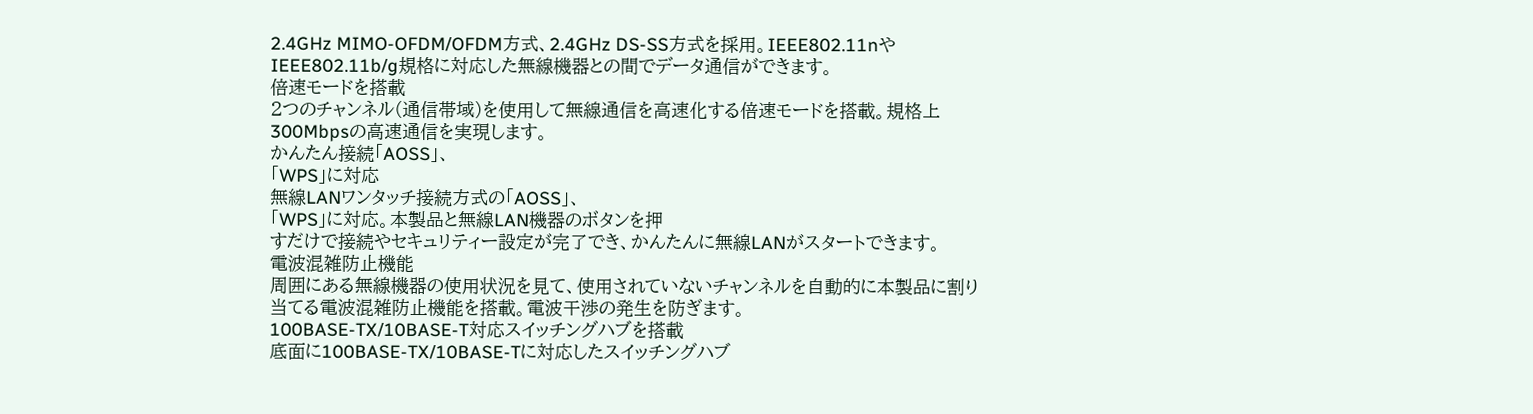2.4GHz MIMO-OFDM/OFDM方式、2.4GHz DS-SS方式を採用。IEEE802.11nや
IEEE802.11b/g規格に対応した無線機器との間でデータ通信ができます。
倍速モードを搭載
2つのチャンネル(通信帯域)を使用して無線通信を高速化する倍速モードを搭載。規格上
300Mbpsの高速通信を実現します。
かんたん接続「AOSS」、
「WPS」に対応
無線LANワンタッチ接続方式の「AOSS」、
「WPS」に対応。本製品と無線LAN機器のボタンを押
すだけで接続やセキュリティー設定が完了でき、かんたんに無線LANがスタートできます。
電波混雑防止機能
周囲にある無線機器の使用状況を見て、使用されていないチャンネルを自動的に本製品に割り
当てる電波混雑防止機能を搭載。電波干渉の発生を防ぎます。
100BASE-TX/10BASE-T対応スイッチングハブを搭載
底面に100BASE-TX/10BASE-Tに対応したスイッチングハブ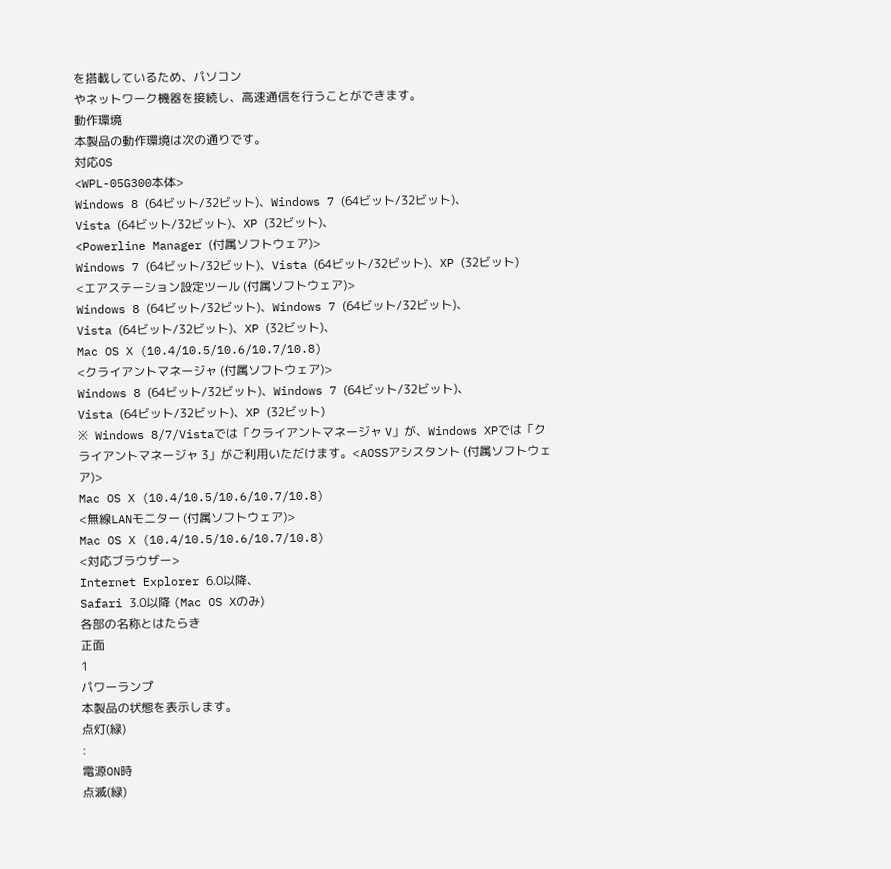を搭載しているため、パソコン
やネットワーク機器を接続し、高速通信を行うことができます。
動作環境
本製品の動作環境は次の通りです。
対応OS
<WPL-05G300本体>
Windows 8 (64ビット/32ビット)、Windows 7 (64ビット/32ビット)、
Vista (64ビット/32ビット)、XP (32ビット)、
<Powerline Manager (付属ソフトウェア)>
Windows 7 (64ビット/32ビット)、Vista (64ビット/32ビット)、XP (32ビット)
<エアステーション設定ツール (付属ソフトウェア)>
Windows 8 (64ビット/32ビット)、Windows 7 (64ビット/32ビット)、
Vista (64ビット/32ビット)、XP (32ビット)、
Mac OS X (10.4/10.5/10.6/10.7/10.8)
<クライアントマネージャ (付属ソフトウェア)>
Windows 8 (64ビット/32ビット)、Windows 7 (64ビット/32ビット)、
Vista (64ビット/32ビット)、XP (32ビット)
※ Windows 8/7/Vistaでは「クライアントマネージャ V」が、Windows XPでは「クライアントマネージャ 3」がご利用いただけます。<AOSSアシスタント (付属ソフトウェア)>
Mac OS X (10.4/10.5/10.6/10.7/10.8)
<無線LANモニター (付属ソフトウェア)>
Mac OS X (10.4/10.5/10.6/10.7/10.8)
<対応ブラウザー>
Internet Explorer 6.0以降、
Safari 3.0以降 (Mac OS Xのみ)
各部の名称とはたらき
正面
1
パワーランプ
本製品の状態を表示します。
点灯(緑)
:
電源ON時
点滅(緑)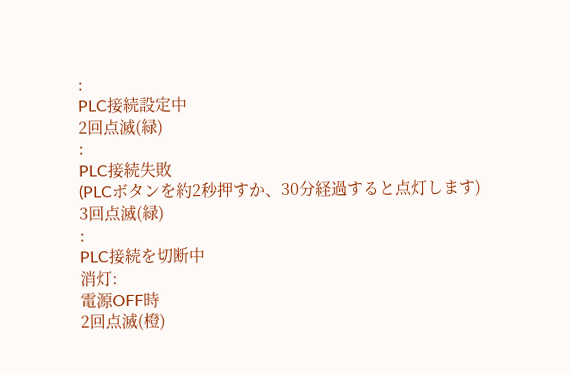:
PLC接続設定中
2回点滅(緑)
:
PLC接続失敗
(PLCボタンを約2秒押すか、30分経過すると点灯します)
3回点滅(緑)
:
PLC接続を切断中
消灯:
電源OFF時
2回点滅(橙)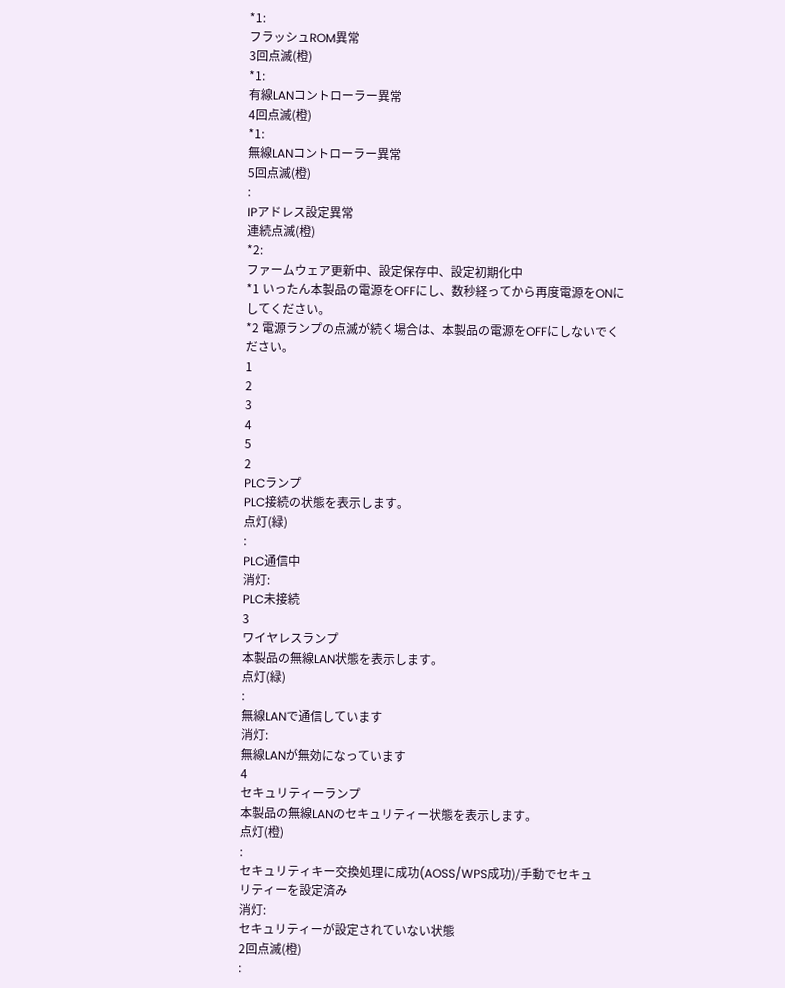*1:
フラッシュROM異常
3回点滅(橙)
*1:
有線LANコントローラー異常
4回点滅(橙)
*1:
無線LANコントローラー異常
5回点滅(橙)
:
IPアドレス設定異常
連続点滅(橙)
*2:
ファームウェア更新中、設定保存中、設定初期化中
*1 いったん本製品の電源をOFFにし、数秒経ってから再度電源をONにしてください。
*2 電源ランプの点滅が続く場合は、本製品の電源をOFFにしないでください。
1
2
3
4
5
2
PLCランプ
PLC接続の状態を表示します。
点灯(緑)
:
PLC通信中
消灯:
PLC未接続
3
ワイヤレスランプ
本製品の無線LAN状態を表示します。
点灯(緑)
:
無線LANで通信しています
消灯:
無線LANが無効になっています
4
セキュリティーランプ
本製品の無線LANのセキュリティー状態を表示します。
点灯(橙)
:
セキュリティキー交換処理に成功(AOSS/WPS成功)/手動でセキュ
リティーを設定済み
消灯:
セキュリティーが設定されていない状態
2回点滅(橙)
: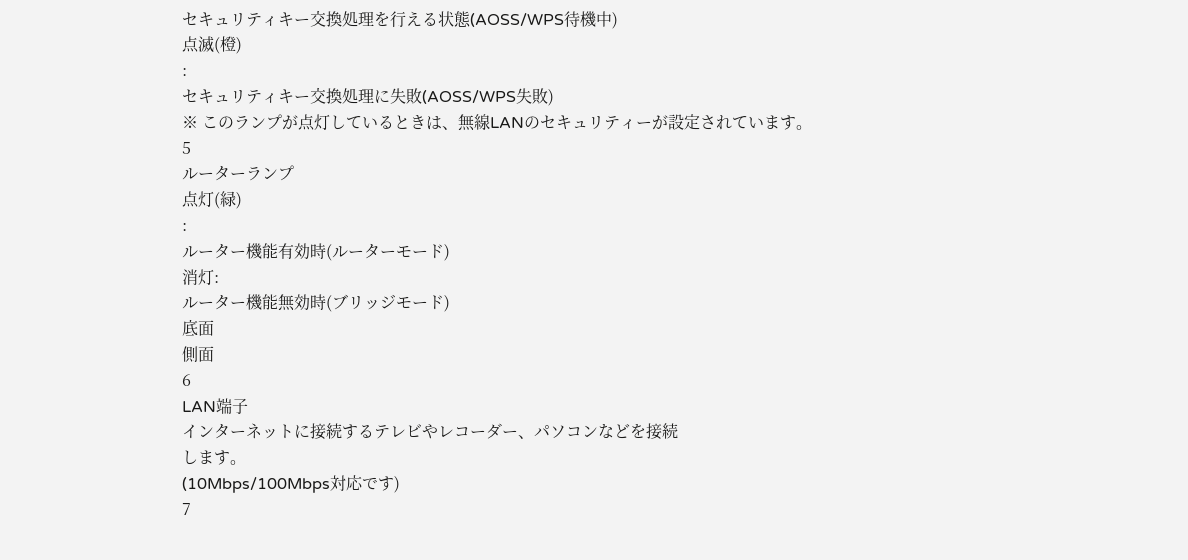セキュリティキー交換処理を行える状態(AOSS/WPS待機中)
点滅(橙)
:
セキュリティキー交換処理に失敗(AOSS/WPS失敗)
※ このランプが点灯しているときは、無線LANのセキュリティーが設定されています。
5
ルーターランプ
点灯(緑)
:
ルーター機能有効時(ルーターモード)
消灯:
ルーター機能無効時(ブリッジモード)
底面
側面
6
LAN端子
インターネットに接続するテレビやレコーダー、パソコンなどを接続
します。
(10Mbps/100Mbps対応です)
7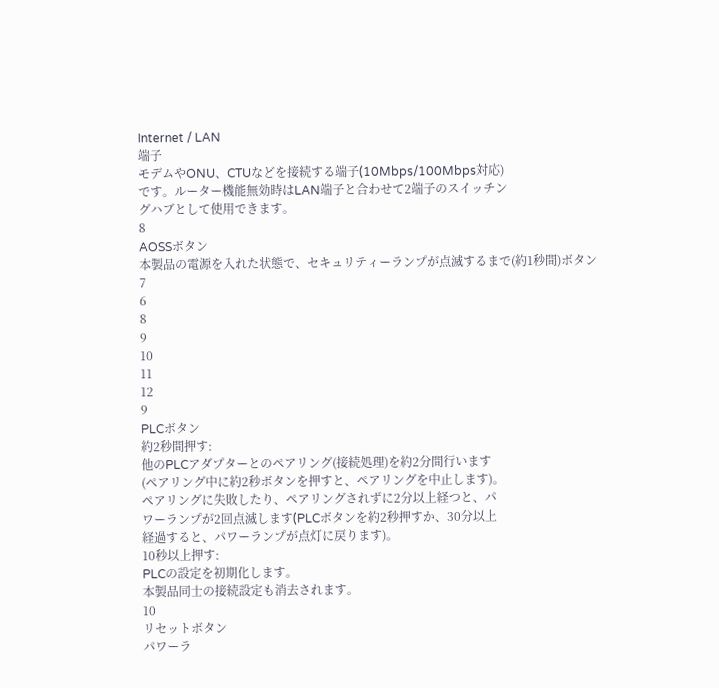Internet / LAN
端子
モデムやONU、CTUなどを接続する端子(10Mbps/100Mbps対応)
です。ルーター機能無効時はLAN端子と合わせて2端子のスイッチン
グハブとして使用できます。
8
AOSSボタン
本製品の電源を入れた状態で、セキュリティーランプが点滅するまで(約1秒間)ボタン
7
6
8
9
10
11
12
9
PLCボタン
約2秒間押す:
他のPLCアダプターとのペアリング(接続処理)を約2分間行います
(ペアリング中に約2秒ボタンを押すと、ペアリングを中止します)。
ペアリングに失敗したり、ペアリングされずに2分以上経つと、パ
ワーランプが2回点滅します(PLCボタンを約2秒押すか、30分以上
経過すると、パワーランプが点灯に戻ります)。
10秒以上押す:
PLCの設定を初期化します。
本製品同士の接続設定も消去されます。
10
リセットボタン
パワーラ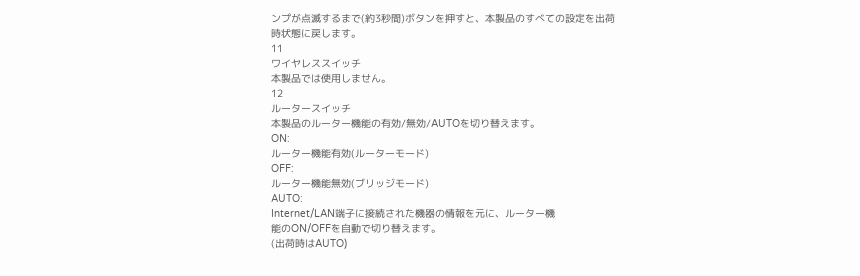ンプが点滅するまで(約3秒間)ボタンを押すと、本製品のすべての設定を出荷
時状態に戻します。
11
ワイヤレススイッチ
本製品では使用しません。
12
ルータースイッチ
本製品のルーター機能の有効/無効/AUTOを切り替えます。
ON:
ルーター機能有効(ルーターモード)
OFF:
ルーター機能無効(ブリッジモード)
AUTO:
Internet/LAN端子に接続された機器の情報を元に、ルーター機
能のON/OFFを自動で切り替えます。
(出荷時はAUTO)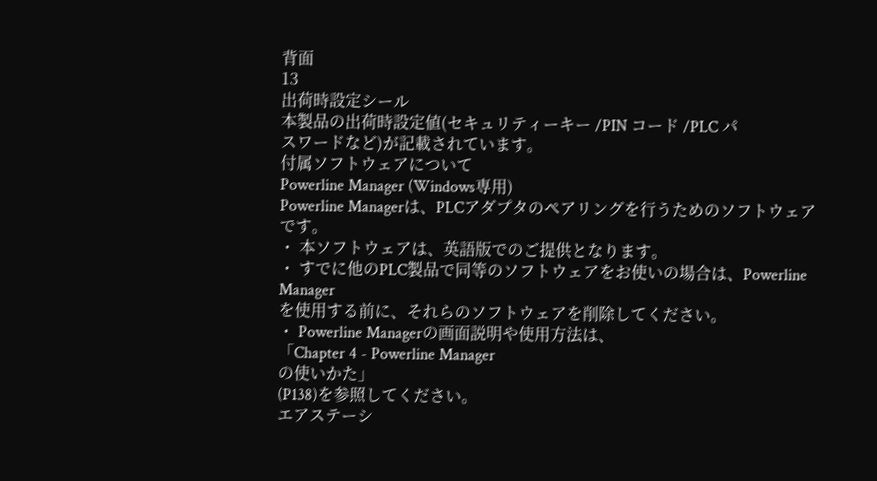背面
13
出荷時設定シール
本製品の出荷時設定値(セキュリティーキー /PIN コード /PLC パ
スワードなど)が記載されています。
付属ソフトウェアについて
Powerline Manager (Windows専用)
Powerline Managerは、PLCアダプタのペアリングを行うためのソフトウェアです。
・ 本ソフトウェアは、英語版でのご提供となります。
・ すでに他のPLC製品で同等のソフトウェアをお使いの場合は、Powerline Manager
を使用する前に、それらのソフトウェアを削除してください。
・ Powerline Managerの画面説明や使用方法は、
「Chapter 4 - Powerline Manager
の使いかた」
(P138)を参照してください。
エアステーシ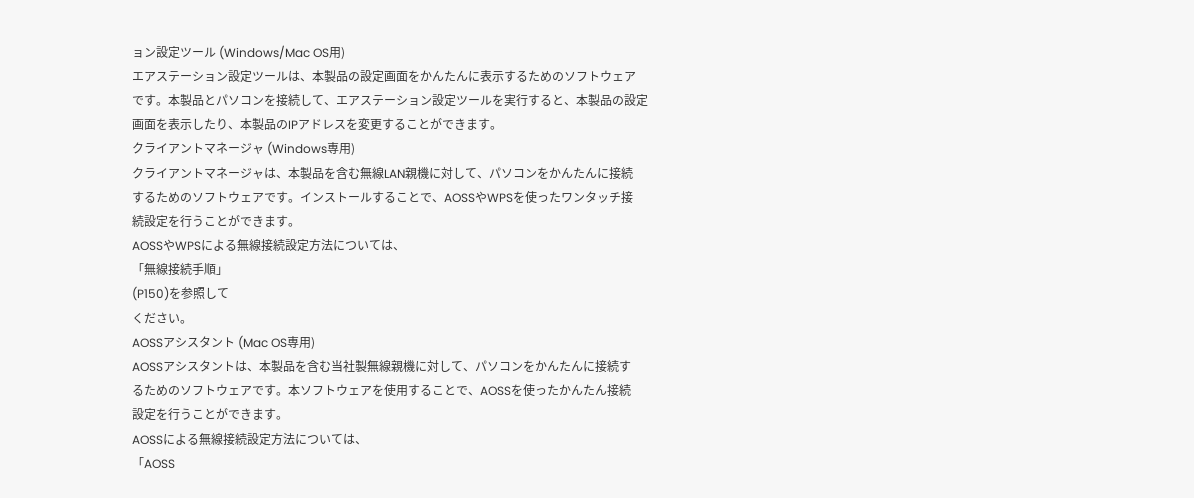ョン設定ツール (Windows/Mac OS用)
エアステーション設定ツールは、本製品の設定画面をかんたんに表示するためのソフトウェア
です。本製品とパソコンを接続して、エアステーション設定ツールを実行すると、本製品の設定
画面を表示したり、本製品のIPアドレスを変更することができます。
クライアントマネージャ (Windows専用)
クライアントマネージャは、本製品を含む無線LAN親機に対して、パソコンをかんたんに接続
するためのソフトウェアです。インストールすることで、AOSSやWPSを使ったワンタッチ接
続設定を行うことができます。
AOSSやWPSによる無線接続設定方法については、
「無線接続手順」
(P150)を参照して
ください。
AOSSアシスタント (Mac OS専用)
AOSSアシスタントは、本製品を含む当社製無線親機に対して、パソコンをかんたんに接続す
るためのソフトウェアです。本ソフトウェアを使用することで、AOSSを使ったかんたん接続
設定を行うことができます。
AOSSによる無線接続設定方法については、
「AOSS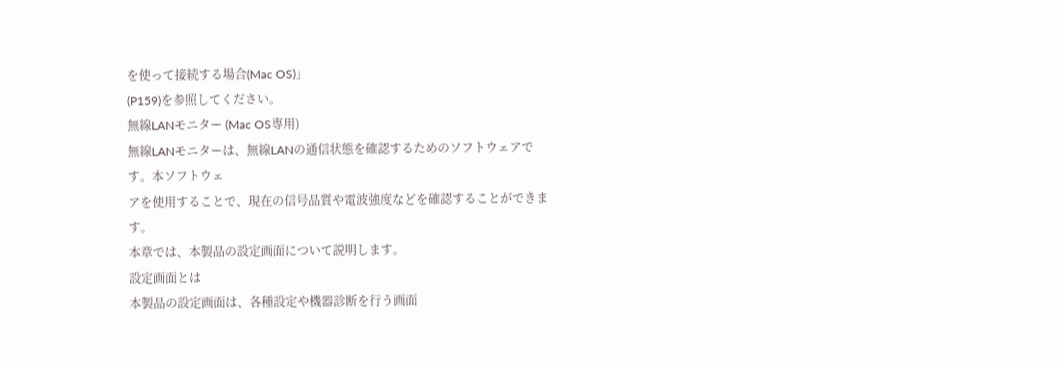を使って接続する場合(Mac OS)」
(P159)を参照してください。
無線LANモニター (Mac OS専用)
無線LANモニターは、無線LANの通信状態を確認するためのソフトウェアです。本ソフトウェ
アを使用することで、現在の信号品質や電波強度などを確認することができます。
本章では、本製品の設定画面について説明します。
設定画面とは
本製品の設定画面は、各種設定や機器診断を行う画面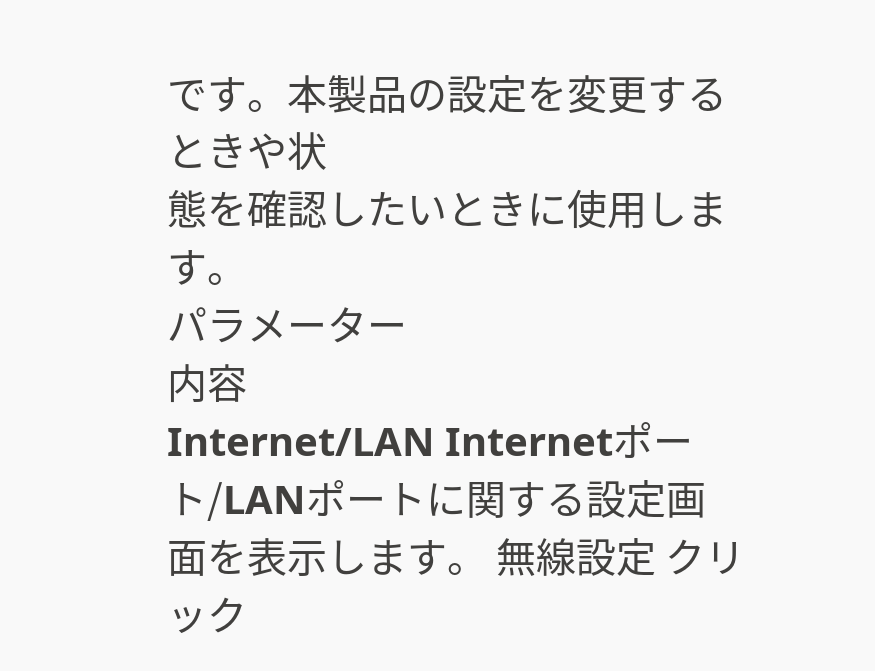です。本製品の設定を変更するときや状
態を確認したいときに使用します。
パラメーター
内容
Internet/LAN Internetポート/LANポートに関する設定画面を表示します。 無線設定 クリック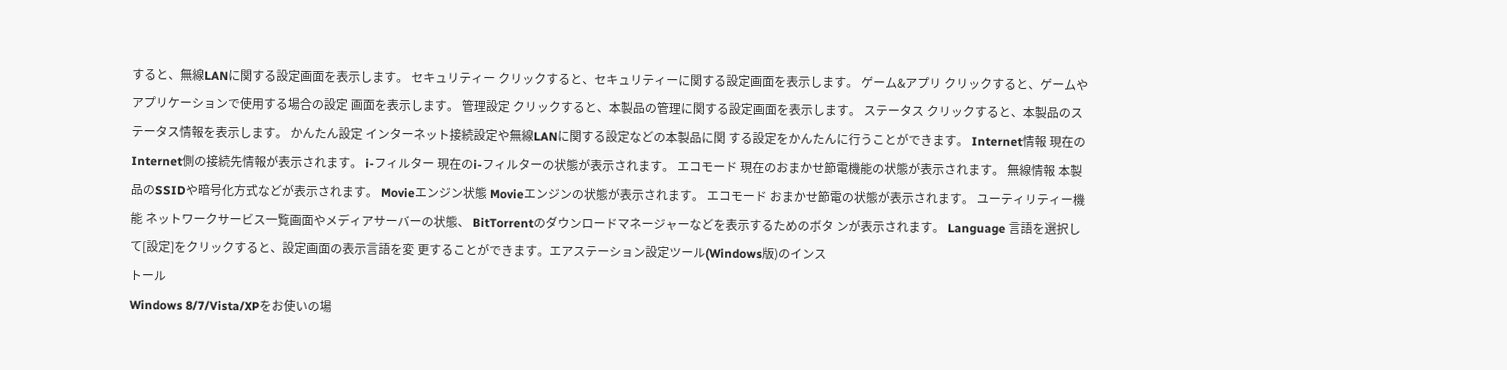すると、無線LANに関する設定画面を表示します。 セキュリティー クリックすると、セキュリティーに関する設定画面を表示します。 ゲーム&アプリ クリックすると、ゲームやアプリケーションで使用する場合の設定 画面を表示します。 管理設定 クリックすると、本製品の管理に関する設定画面を表示します。 ステータス クリックすると、本製品のステータス情報を表示します。 かんたん設定 インターネット接続設定や無線LANに関する設定などの本製品に関 する設定をかんたんに行うことができます。 Internet情報 現在のInternet側の接続先情報が表示されます。 i-フィルター 現在のi-フィルターの状態が表示されます。 エコモード 現在のおまかせ節電機能の状態が表示されます。 無線情報 本製品のSSIDや暗号化方式などが表示されます。 Movieエンジン状態 Movieエンジンの状態が表示されます。 エコモード おまかせ節電の状態が表示されます。 ユーティリティー機能 ネットワークサービス一覧画面やメディアサーバーの状態、 BitTorrentのダウンロードマネージャーなどを表示するためのボタ ンが表示されます。 Language 言語を選択して[設定]をクリックすると、設定画面の表示言語を変 更することができます。エアステーション設定ツール(Windows版)のインス
トール
Windows 8/7/Vista/XPをお使いの場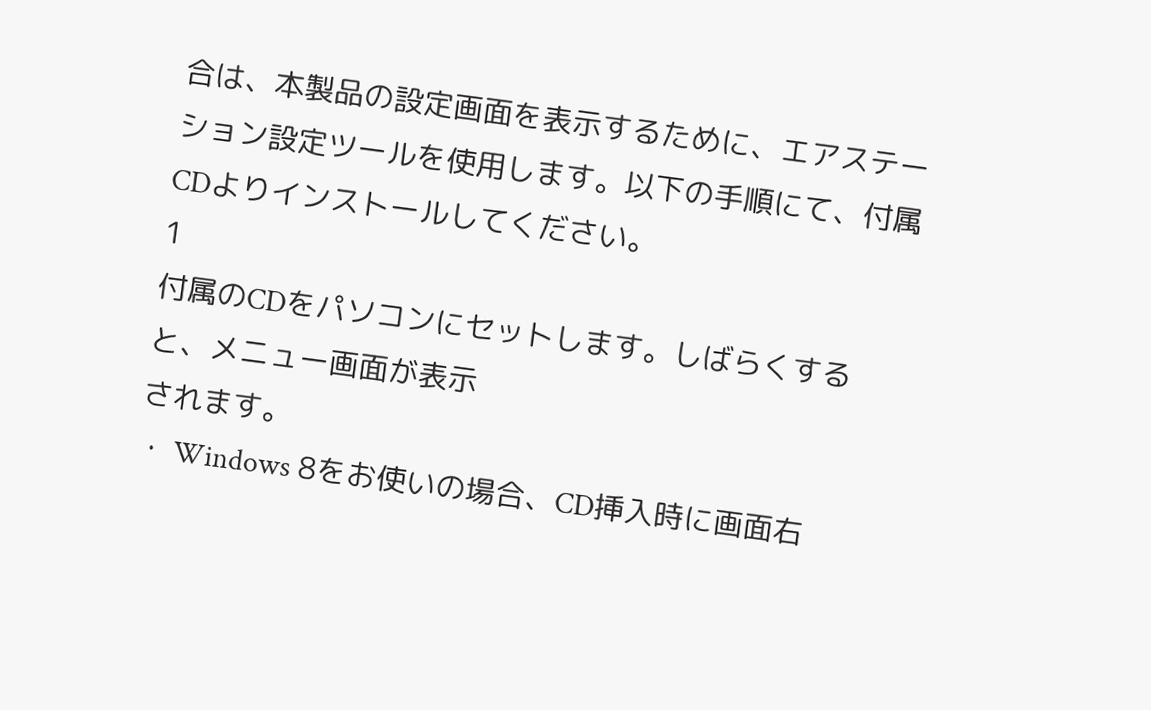合は、本製品の設定画面を表示するために、エアステー
ション設定ツールを使用します。以下の手順にて、付属CDよりインストールしてください。
1
付属のCDをパソコンにセットします。しばらくすると、メニュー画面が表示
されます。
・ Windows 8をお使いの場合、CD挿入時に画面右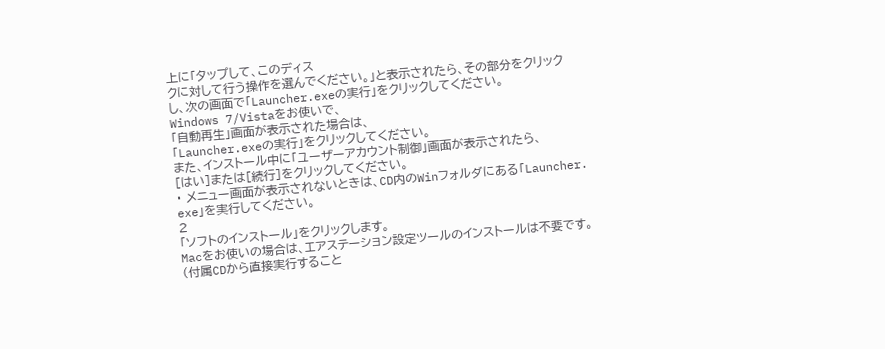上に「タップして、このディス
クに対して行う操作を選んでください。」と表示されたら、その部分をクリック
し、次の画面で「Launcher.exeの実行」をクリックしてください。
Windows 7/Vistaをお使いで、
「自動再生」画面が表示された場合は、
「Launcher.exeの実行」をクリックしてください。
また、インストール中に「ユーザーアカウント制御」画面が表示されたら、
[はい]または[続行]をクリックしてください。
・ メニュー画面が表示されないときは、CD内のWinフォルダにある「Launcher.
exe」を実行してください。
2
「ソフトのインストール」をクリックします。
Macをお使いの場合は、エアステーション設定ツールのインストールは不要です。
(付属CDから直接実行すること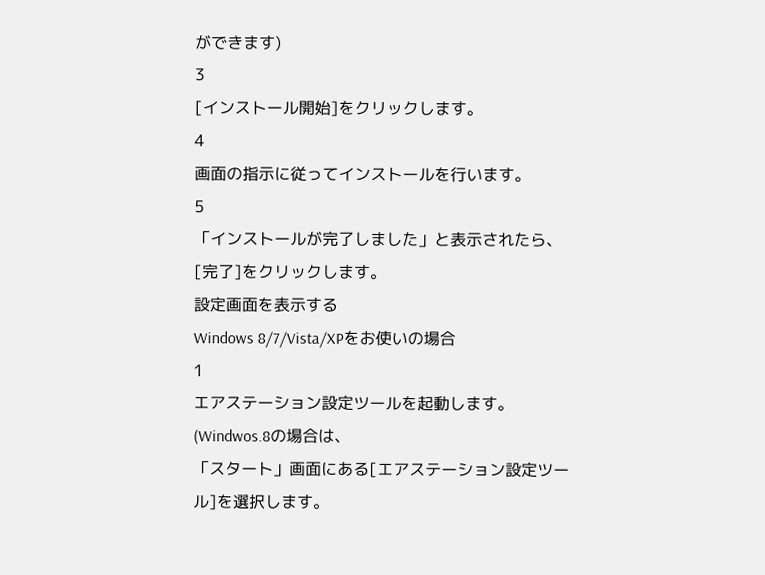ができます)
3
[インストール開始]をクリックします。
4
画面の指示に従ってインストールを行います。
5
「インストールが完了しました」と表示されたら、
[完了]をクリックします。
設定画面を表示する
Windows 8/7/Vista/XPをお使いの場合
1
エアステーション設定ツールを起動します。
(Windwos.8の場合は、
「スタート」画面にある[エアステーション設定ツー
ル]を選択します。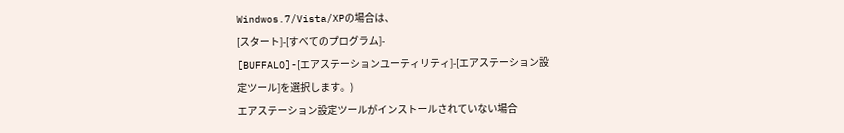Windwos.7/Vista/XPの場合は、
[スタート]-[すべてのプログラム]-
[BUFFALO]-[エアステーションユーティリティ]-[エアステーション設
定ツール]を選択します。)
エアステーション設定ツールがインストールされていない場合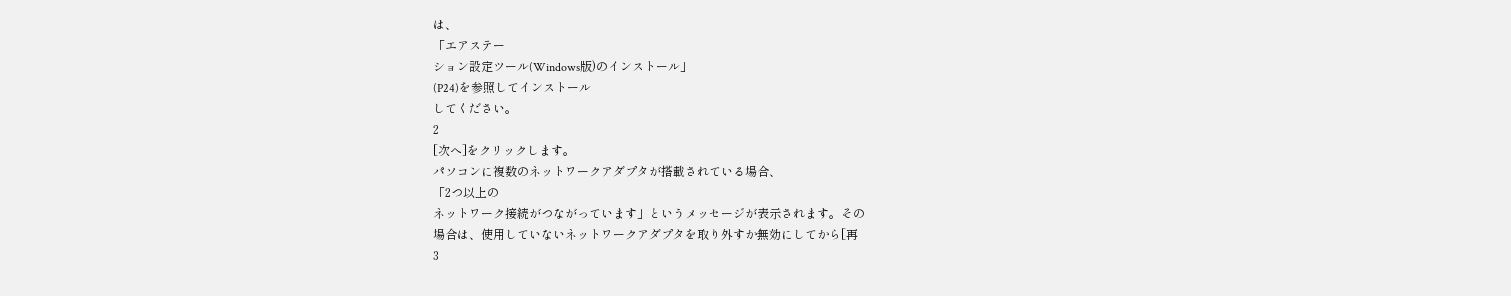は、
「エアステー
ション設定ツール(Windows版)のインストール」
(P24)を参照してインストール
してください。
2
[次へ]をクリックします。
パソコンに複数のネットワークアダプタが搭載されている場合、
「2つ以上の
ネットワーク接続がつながっています」というメッセージが表示されます。その
場合は、使用していないネットワークアダプタを取り外すか無効にしてから[再
3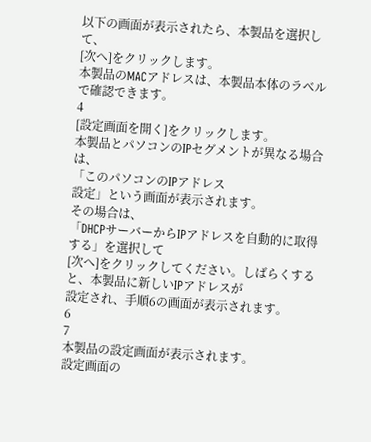以下の画面が表示されたら、本製品を選択して、
[次へ]をクリックします。
本製品のMACアドレスは、本製品本体のラベルで確認できます。
4
[設定画面を開く]をクリックします。
本製品とパソコンのIPセグメントが異なる場合は、
「このパソコンのIPアドレス
設定」という画面が表示されます。
その場合は、
「DHCPサーバーからIPアドレスを自動的に取得する」を選択して
[次へ]をクリックしてください。しばらくすると、本製品に新しいIPアドレスが
設定され、手順6の画面が表示されます。
6
7
本製品の設定画面が表示されます。
設定画面の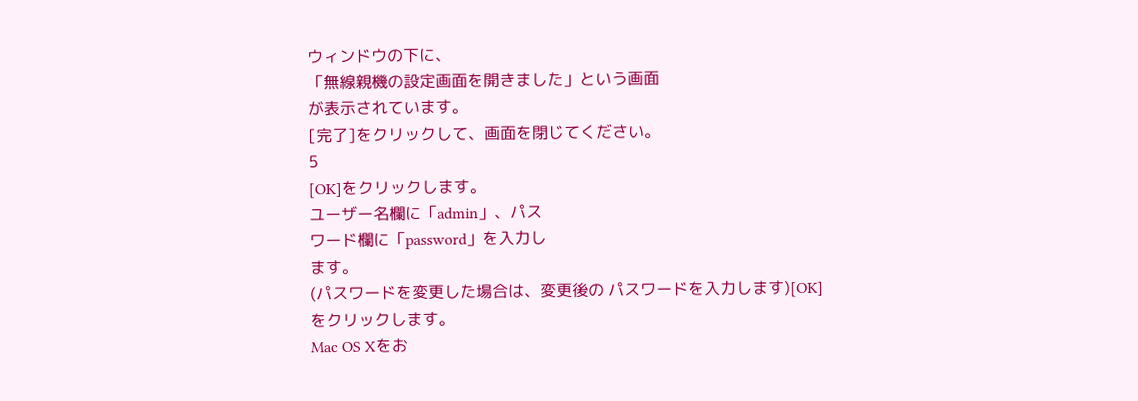ウィンドウの下に、
「無線親機の設定画面を開きました」という画面
が表示されています。
[完了]をクリックして、画面を閉じてください。
5
[OK]をクリックします。
ユーザー名欄に「admin」、パス
ワード欄に「password」を入力し
ます。
(パスワードを変更した場合は、変更後の パスワードを入力します)[OK]をクリックします。
Mac OS Xをお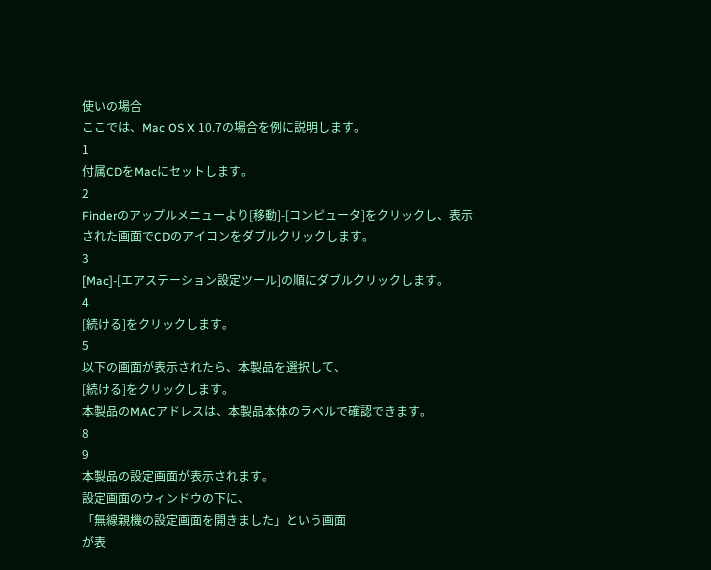使いの場合
ここでは、Mac OS X 10.7の場合を例に説明します。
1
付属CDをMacにセットします。
2
Finderのアップルメニューより[移動]-[コンピュータ]をクリックし、表示
された画面でCDのアイコンをダブルクリックします。
3
[Mac]-[エアステーション設定ツール]の順にダブルクリックします。
4
[続ける]をクリックします。
5
以下の画面が表示されたら、本製品を選択して、
[続ける]をクリックします。
本製品のMACアドレスは、本製品本体のラベルで確認できます。
8
9
本製品の設定画面が表示されます。
設定画面のウィンドウの下に、
「無線親機の設定画面を開きました」という画面
が表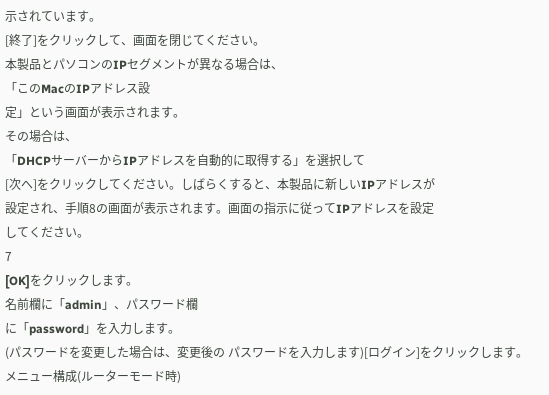示されています。
[終了]をクリックして、画面を閉じてください。
本製品とパソコンのIPセグメントが異なる場合は、
「このMacのIPアドレス設
定」という画面が表示されます。
その場合は、
「DHCPサーバーからIPアドレスを自動的に取得する」を選択して
[次へ]をクリックしてください。しばらくすると、本製品に新しいIPアドレスが
設定され、手順8の画面が表示されます。画面の指示に従ってIPアドレスを設定
してください。
7
[OK]をクリックします。
名前欄に「admin」、パスワード欄
に「password」を入力します。
(パスワードを変更した場合は、変更後の パスワードを入力します)[ログイン]をクリックします。
メニュー構成(ルーターモード時)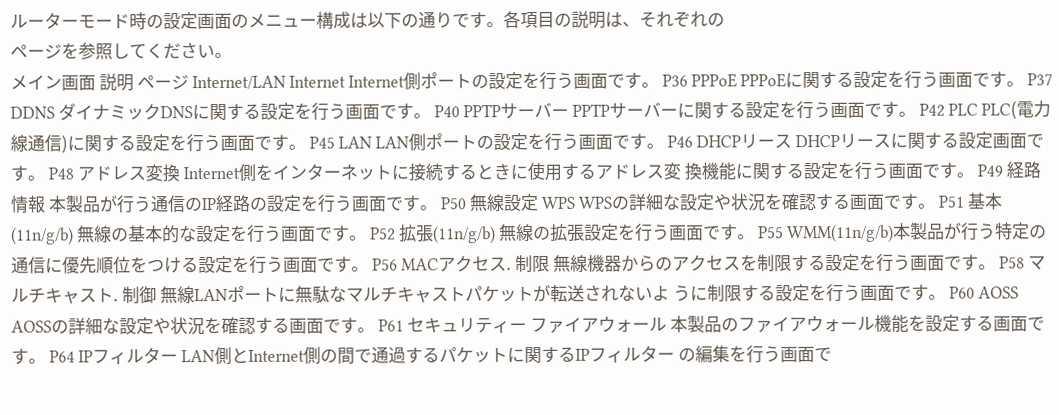ルーターモード時の設定画面のメニュー構成は以下の通りです。各項目の説明は、それぞれの
ページを参照してください。
メイン画面 説明 ページ Internet/LAN Internet Internet側ポートの設定を行う画面です。 P36 PPPoE PPPoEに関する設定を行う画面です。 P37 DDNS ダイナミックDNSに関する設定を行う画面です。 P40 PPTPサーバー PPTPサーバーに関する設定を行う画面です。 P42 PLC PLC(電力線通信)に関する設定を行う画面です。 P45 LAN LAN側ポートの設定を行う画面です。 P46 DHCPリース DHCPリースに関する設定画面です。 P48 アドレス変換 Internet側をインターネットに接続するときに使用するアドレス変 換機能に関する設定を行う画面です。 P49 経路情報 本製品が行う通信のIP経路の設定を行う画面です。 P50 無線設定 WPS WPSの詳細な設定や状況を確認する画面です。 P51 基本(11n/g/b) 無線の基本的な設定を行う画面です。 P52 拡張(11n/g/b) 無線の拡張設定を行う画面です。 P55 WMM(11n/g/b)本製品が行う特定の通信に優先順位をつける設定を行う画面です。 P56 MACアクセス. 制限 無線機器からのアクセスを制限する設定を行う画面です。 P58 マルチキャスト. 制御 無線LANポートに無駄なマルチキャストパケットが転送されないよ うに制限する設定を行う画面です。 P60 AOSS AOSSの詳細な設定や状況を確認する画面です。 P61 セキュリティー ファイアウォール 本製品のファイアウォール機能を設定する画面です。 P64 IPフィルター LAN側とInternet側の間で通過するパケットに関するIPフィルター の編集を行う画面で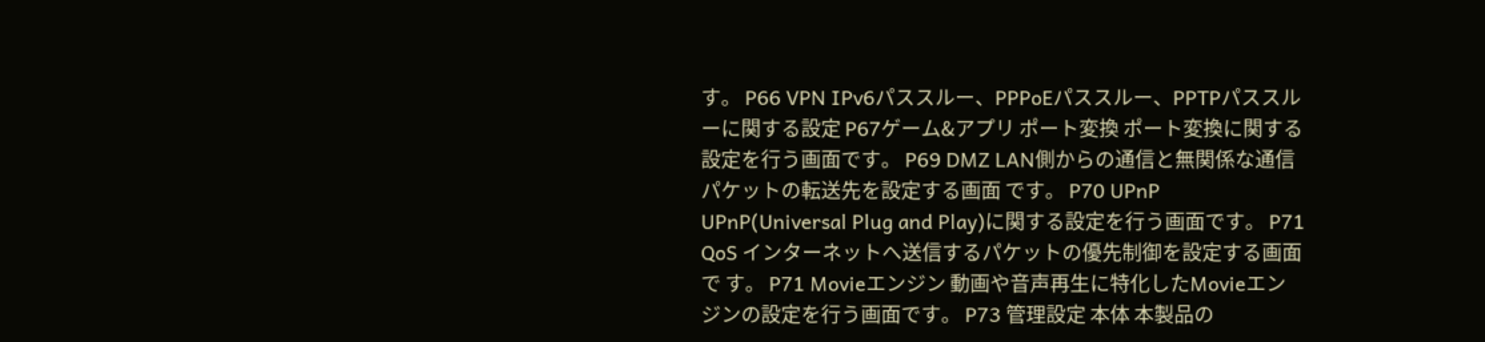す。 P66 VPN IPv6パススルー、PPPoEパススルー、PPTPパススルーに関する設定 P67ゲーム&アプリ ポート変換 ポート変換に関する設定を行う画面です。 P69 DMZ LAN側からの通信と無関係な通信パケットの転送先を設定する画面 です。 P70 UPnP UPnP(Universal Plug and Play)に関する設定を行う画面です。 P71 QoS インターネットへ送信するパケットの優先制御を設定する画面で す。 P71 Movieエンジン 動画や音声再生に特化したMovieエンジンの設定を行う画面です。 P73 管理設定 本体 本製品の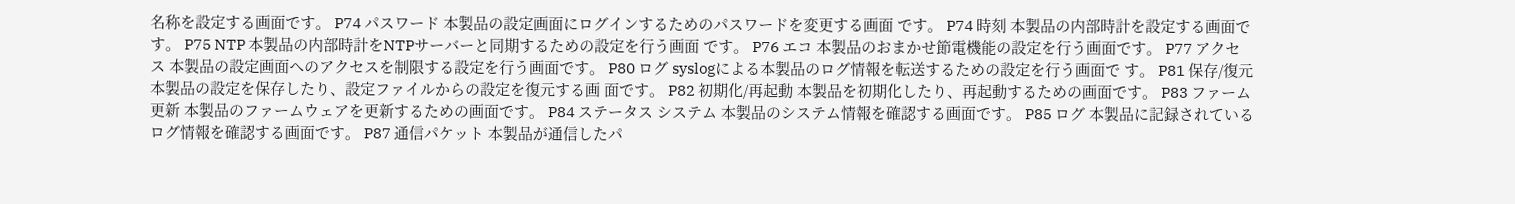名称を設定する画面です。 P74 パスワード 本製品の設定画面にログインするためのパスワードを変更する画面 です。 P74 時刻 本製品の内部時計を設定する画面です。 P75 NTP 本製品の内部時計をNTPサーバーと同期するための設定を行う画面 です。 P76 エコ 本製品のおまかせ節電機能の設定を行う画面です。 P77 アクセス 本製品の設定画面へのアクセスを制限する設定を行う画面です。 P80 ログ syslogによる本製品のログ情報を転送するための設定を行う画面で す。 P81 保存/復元 本製品の設定を保存したり、設定ファイルからの設定を復元する画 面です。 P82 初期化/再起動 本製品を初期化したり、再起動するための画面です。 P83 ファーム更新 本製品のファームウェアを更新するための画面です。 P84 ステータス システム 本製品のシステム情報を確認する画面です。 P85 ログ 本製品に記録されているログ情報を確認する画面です。 P87 通信パケット 本製品が通信したパ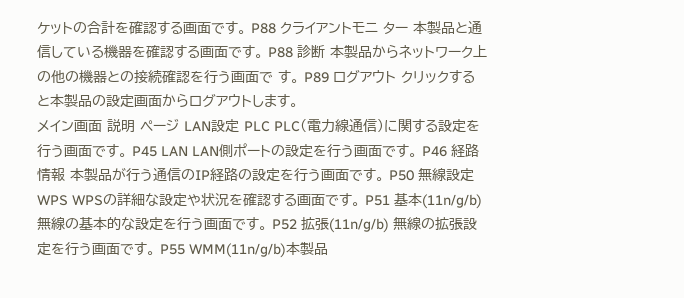ケットの合計を確認する画面です。 P88 クライアントモニ ター 本製品と通信している機器を確認する画面です。 P88 診断 本製品からネットワーク上の他の機器との接続確認を行う画面で す。 P89 ログアウト クリックすると本製品の設定画面からログアウトします。
メイン画面 説明 ページ LAN設定 PLC PLC(電力線通信)に関する設定を行う画面です。 P45 LAN LAN側ポートの設定を行う画面です。 P46 経路情報 本製品が行う通信のIP経路の設定を行う画面です。 P50 無線設定 WPS WPSの詳細な設定や状況を確認する画面です。 P51 基本(11n/g/b) 無線の基本的な設定を行う画面です。 P52 拡張(11n/g/b) 無線の拡張設定を行う画面です。 P55 WMM(11n/g/b)本製品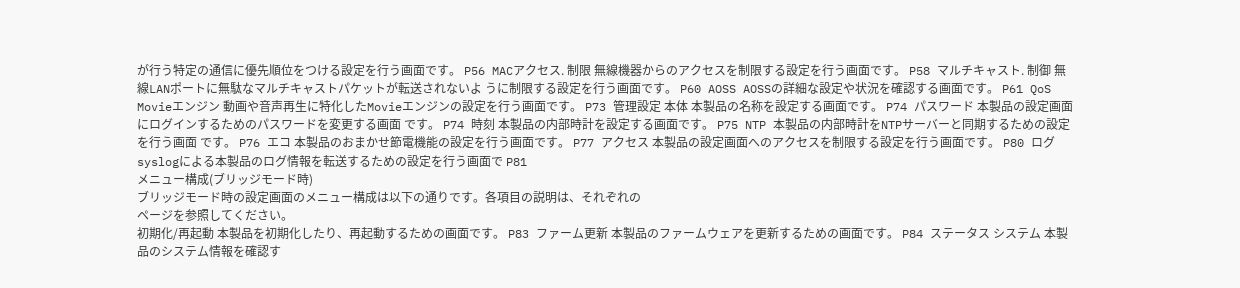が行う特定の通信に優先順位をつける設定を行う画面です。 P56 MACアクセス. 制限 無線機器からのアクセスを制限する設定を行う画面です。 P58 マルチキャスト. 制御 無線LANポートに無駄なマルチキャストパケットが転送されないよ うに制限する設定を行う画面です。 P60 AOSS AOSSの詳細な設定や状況を確認する画面です。 P61 QoS Movieエンジン 動画や音声再生に特化したMovieエンジンの設定を行う画面です。 P73 管理設定 本体 本製品の名称を設定する画面です。 P74 パスワード 本製品の設定画面にログインするためのパスワードを変更する画面 です。 P74 時刻 本製品の内部時計を設定する画面です。 P75 NTP 本製品の内部時計をNTPサーバーと同期するための設定を行う画面 です。 P76 エコ 本製品のおまかせ節電機能の設定を行う画面です。 P77 アクセス 本製品の設定画面へのアクセスを制限する設定を行う画面です。 P80 ログ syslogによる本製品のログ情報を転送するための設定を行う画面で P81
メニュー構成(ブリッジモード時)
ブリッジモード時の設定画面のメニュー構成は以下の通りです。各項目の説明は、それぞれの
ページを参照してください。
初期化/再起動 本製品を初期化したり、再起動するための画面です。 P83 ファーム更新 本製品のファームウェアを更新するための画面です。 P84 ステータス システム 本製品のシステム情報を確認す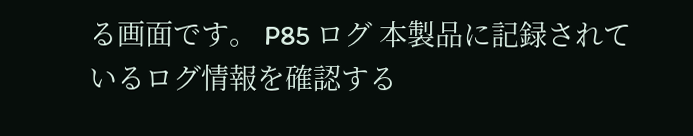る画面です。 P85 ログ 本製品に記録されているログ情報を確認する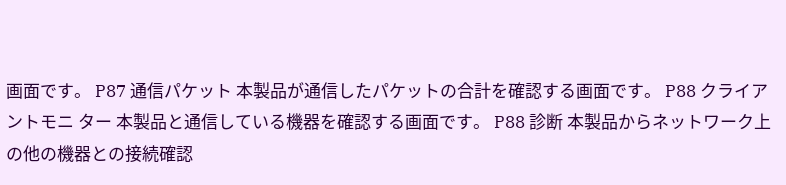画面です。 P87 通信パケット 本製品が通信したパケットの合計を確認する画面です。 P88 クライアントモニ ター 本製品と通信している機器を確認する画面です。 P88 診断 本製品からネットワーク上の他の機器との接続確認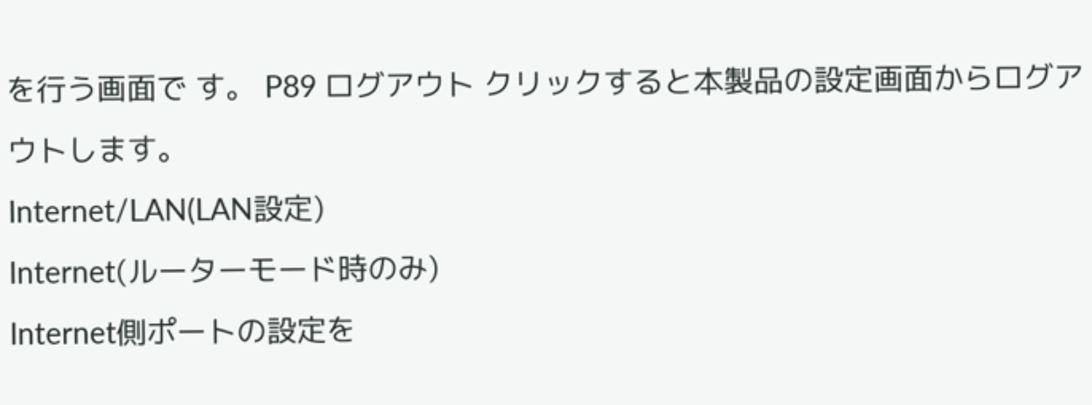を行う画面で す。 P89 ログアウト クリックすると本製品の設定画面からログアウトします。
Internet/LAN(LAN設定)
Internet(ルーターモード時のみ)
Internet側ポートの設定を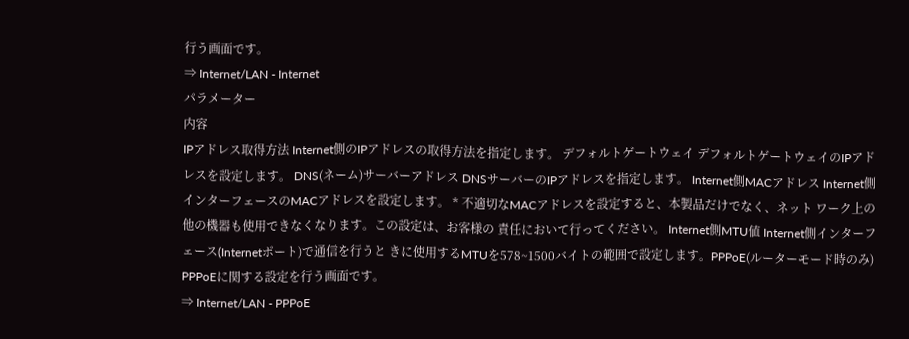行う画面です。
⇒ Internet/LAN - Internet
パラメーター
内容
IPアドレス取得方法 Internet側のIPアドレスの取得方法を指定します。 デフォルトゲートウェイ デフォルトゲートウェイのIPアドレスを設定します。 DNS(ネーム)サーバーアドレス DNSサーバーのIPアドレスを指定します。 Internet側MACアドレス Internet側インターフェースのMACアドレスを設定します。 * 不適切なMACアドレスを設定すると、本製品だけでなく、ネット ワーク上の他の機器も使用できなくなります。この設定は、お客様の 責任において行ってください。 Internet側MTU値 Internet側インターフェース(Internetポート)で通信を行うと きに使用するMTUを578~1500バイトの範囲で設定します。PPPoE(ルーターモード時のみ)
PPPoEに関する設定を行う画面です。
⇒ Internet/LAN - PPPoE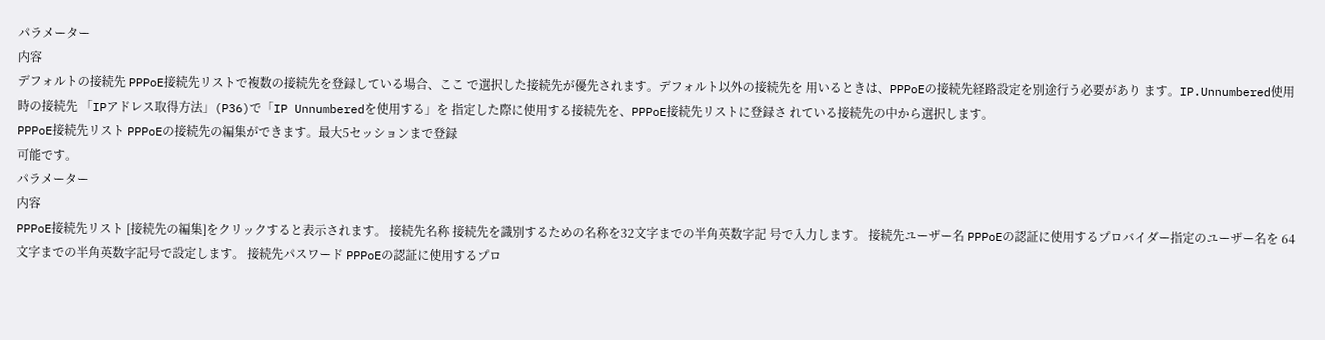パラメーター
内容
デフォルトの接続先 PPPoE接続先リストで複数の接続先を登録している場合、ここ で選択した接続先が優先されます。デフォルト以外の接続先を 用いるときは、PPPoEの接続先経路設定を別途行う必要があり ます。IP.Unnumbered使用時の接続先 「IPアドレス取得方法」(P36)で「IP Unnumberedを使用する」を 指定した際に使用する接続先を、PPPoE接続先リストに登録さ れている接続先の中から選択します。
PPPoE接続先リスト PPPoEの接続先の編集ができます。最大5セッションまで登録
可能です。
パラメーター
内容
PPPoE接続先リスト [接続先の編集]をクリックすると表示されます。 接続先名称 接続先を識別するための名称を32文字までの半角英数字記 号で入力します。 接続先ユーザー名 PPPoEの認証に使用するプロバイダー指定のユーザー名を 64文字までの半角英数字記号で設定します。 接続先パスワード PPPoEの認証に使用するプロ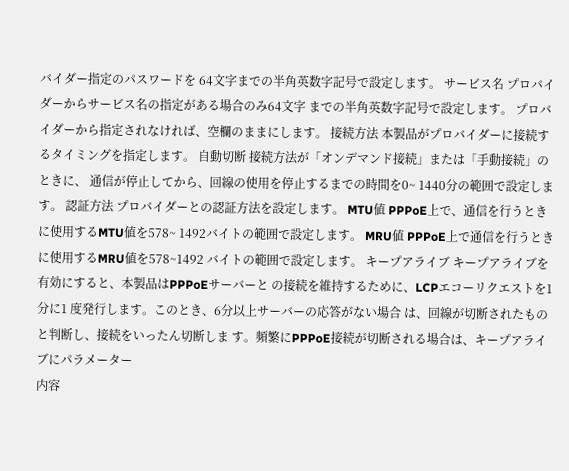バイダー指定のパスワードを 64文字までの半角英数字記号で設定します。 サービス名 プロバイダーからサービス名の指定がある場合のみ64文字 までの半角英数字記号で設定します。 プロバイダーから指定されなければ、空欄のままにします。 接続方法 本製品がプロバイダーに接続するタイミングを指定します。 自動切断 接続方法が「オンデマンド接続」または「手動接続」のときに、 通信が停止してから、回線の使用を停止するまでの時間を0~ 1440分の範囲で設定します。 認証方法 プロバイダーとの認証方法を設定します。 MTU値 PPPoE上で、通信を行うときに使用するMTU値を578~ 1492バイトの範囲で設定します。 MRU値 PPPoE上で通信を行うときに使用するMRU値を578~1492 バイトの範囲で設定します。 キープアライブ キープアライブを有効にすると、本製品はPPPoEサーバーと の接続を維持するために、LCPエコーリクエストを1分に1 度発行します。このとき、6分以上サーバーの応答がない場合 は、回線が切断されたものと判断し、接続をいったん切断しま す。頻繁にPPPoE接続が切断される場合は、キープアライブにパラメーター
内容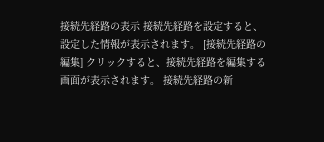接続先経路の表示 接続先経路を設定すると、設定した情報が表示されます。 [接続先経路の編集] クリックすると、接続先経路を編集する画面が表示されます。 接続先経路の新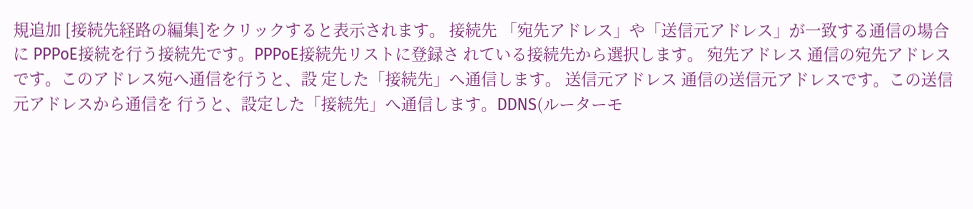規追加 [接続先経路の編集]をクリックすると表示されます。 接続先 「宛先アドレス」や「送信元アドレス」が一致する通信の場合に PPPoE接続を行う接続先です。PPPoE接続先リストに登録さ れている接続先から選択します。 宛先アドレス 通信の宛先アドレスです。このアドレス宛へ通信を行うと、設 定した「接続先」へ通信します。 送信元アドレス 通信の送信元アドレスです。この送信元アドレスから通信を 行うと、設定した「接続先」へ通信します。DDNS(ルーターモ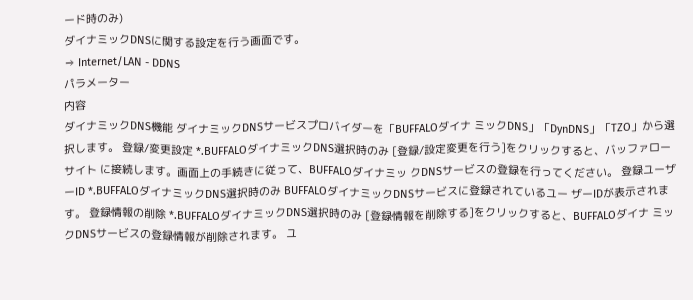ード時のみ)
ダイナミックDNSに関する設定を行う画面です。
⇒ Internet/LAN - DDNS
パラメーター
内容
ダイナミックDNS機能 ダイナミックDNSサービスプロバイダーを「BUFFALOダイナ ミックDNS」「DynDNS」「TZO」から選択します。 登録/変更設定 *.BUFFALOダイナミックDNS選択時のみ [登録/設定変更を行う]をクリックすると、バッファローサイト に接続します。画面上の手続きに従って、BUFFALOダイナミッ クDNSサービスの登録を行ってください。 登録ユーザーID *.BUFFALOダイナミックDNS選択時のみ BUFFALOダイナミックDNSサービスに登録されているユー ザーIDが表示されます。 登録情報の削除 *.BUFFALOダイナミックDNS選択時のみ [登録情報を削除する]をクリックすると、BUFFALOダイナ ミックDNSサービスの登録情報が削除されます。 ユ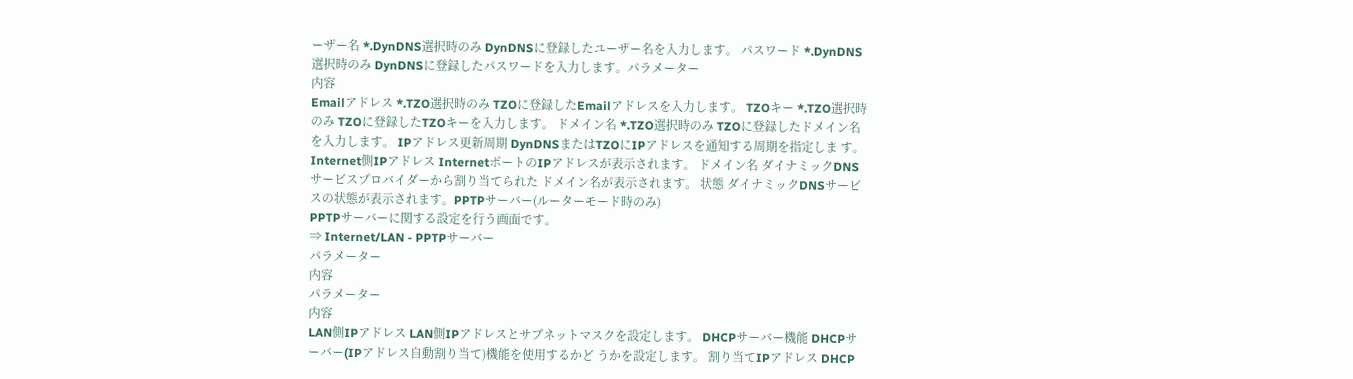ーザー名 *.DynDNS選択時のみ DynDNSに登録したユーザー名を入力します。 パスワード *.DynDNS選択時のみ DynDNSに登録したパスワードを入力します。パラメーター
内容
Emailアドレス *.TZO選択時のみ TZOに登録したEmailアドレスを入力します。 TZOキー *.TZO選択時のみ TZOに登録したTZOキーを入力します。 ドメイン名 *.TZO選択時のみ TZOに登録したドメイン名を入力します。 IPアドレス更新周期 DynDNSまたはTZOにIPアドレスを通知する周期を指定しま す。 Internet側IPアドレス InternetポートのIPアドレスが表示されます。 ドメイン名 ダイナミックDNSサービスプロバイダーから割り当てられた ドメイン名が表示されます。 状態 ダイナミックDNSサービスの状態が表示されます。PPTPサーバー(ルーターモード時のみ)
PPTPサーバーに関する設定を行う画面です。
⇒ Internet/LAN - PPTPサーバー
パラメーター
内容
パラメーター
内容
LAN側IPアドレス LAN側IPアドレスとサブネットマスクを設定します。 DHCPサーバー機能 DHCPサーバー(IPアドレス自動割り当て)機能を使用するかど うかを設定します。 割り当てIPアドレス DHCP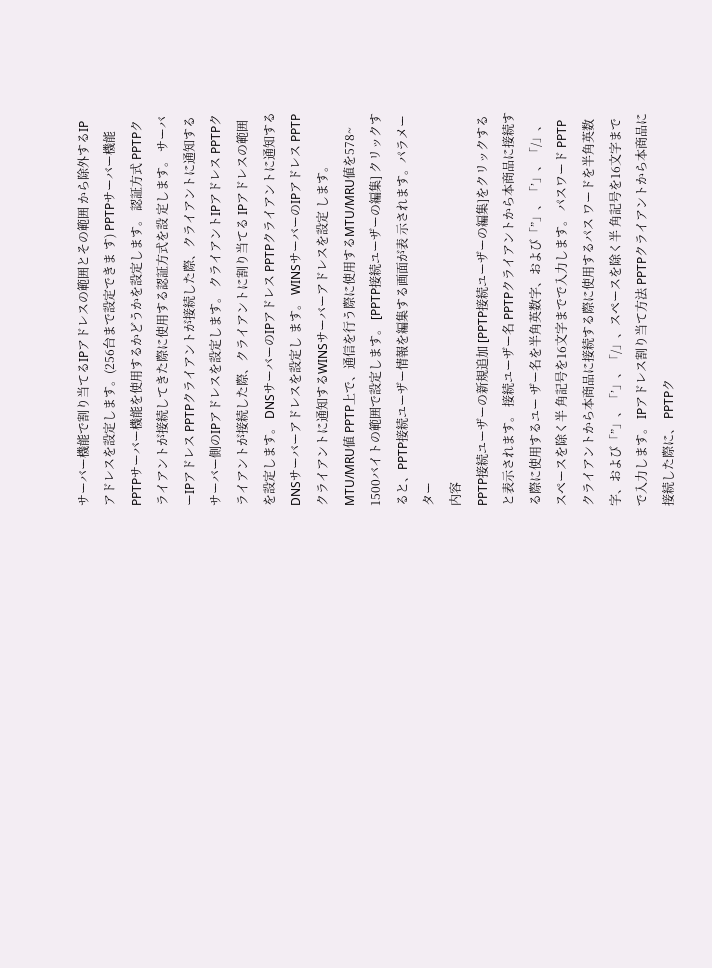サーバー機能で割り当てるIPアドレスの範囲とその範囲 から除外するIPアドレスを設定します。(256台まで設定できま す) PPTPサーバー機能 PPTPサーバー機能を使用するかどうかを設定します。 認証方式 PPTPクライアントが接続してきた際に使用する認証方式を設 定します。 サーバーIPアドレス PPTPクライアントが接続した際、クライアントに通知する サーバー側のIPアドレスを設定します。 クライアントIPアドレス PPTPクライアントが接続した際、クライアントに割り当てる IPアドレスの範囲を設定します。 DNSサーバーのIPアドレス PPTPクライアントに通知するDNSサーバーアドレスを設定し ます。 WINSサーバーのIPアドレス PPTPクライアントに通知するWINSサーバーアドレスを設定 します。 MTU/MRU値 PPTP上で、通信を行う際に使用するMTU/MRU値を578~ 1500バイトの範囲で設定します。 [PPTP接続ユーザーの編集] クリックすると、PPTP接続ユーザー情報を編集する画面が表 示されます。パラメーター
内容
PPTP接続ユーザーの新規追加 [PPTP接続ユーザーの編集]をクリックすると表示されます。 接続ユーザー名 PPTPクライアントから本商品に接続する際に使用するユー ザー名を半角英数字、および「”」、「’」、「/」、スペースを除く半 角記号を16文字までで入力します。 パスワード PPTPクライアントから本商品に接続する際に使用するパス ワードを半角英数字、および「”」、「’」、「/」、スペースを除く半 角記号を16文字までで入力します。 IPアドレス割り当て方法 PPTPクライアントから本商品に接続した際に、 PPTPク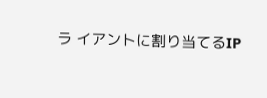ラ イアントに割り当てるIP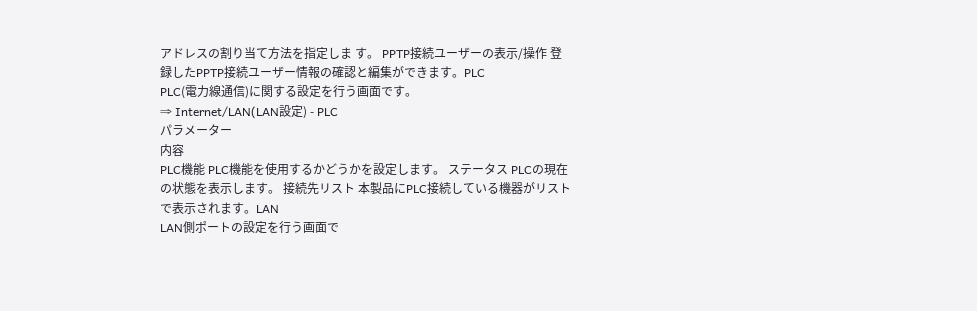アドレスの割り当て方法を指定しま す。 PPTP接続ユーザーの表示/操作 登録したPPTP接続ユーザー情報の確認と編集ができます。PLC
PLC(電力線通信)に関する設定を行う画面です。
⇒ Internet/LAN(LAN設定) - PLC
パラメーター
内容
PLC機能 PLC機能を使用するかどうかを設定します。 ステータス PLCの現在の状態を表示します。 接続先リスト 本製品にPLC接続している機器がリストで表示されます。LAN
LAN側ポートの設定を行う画面で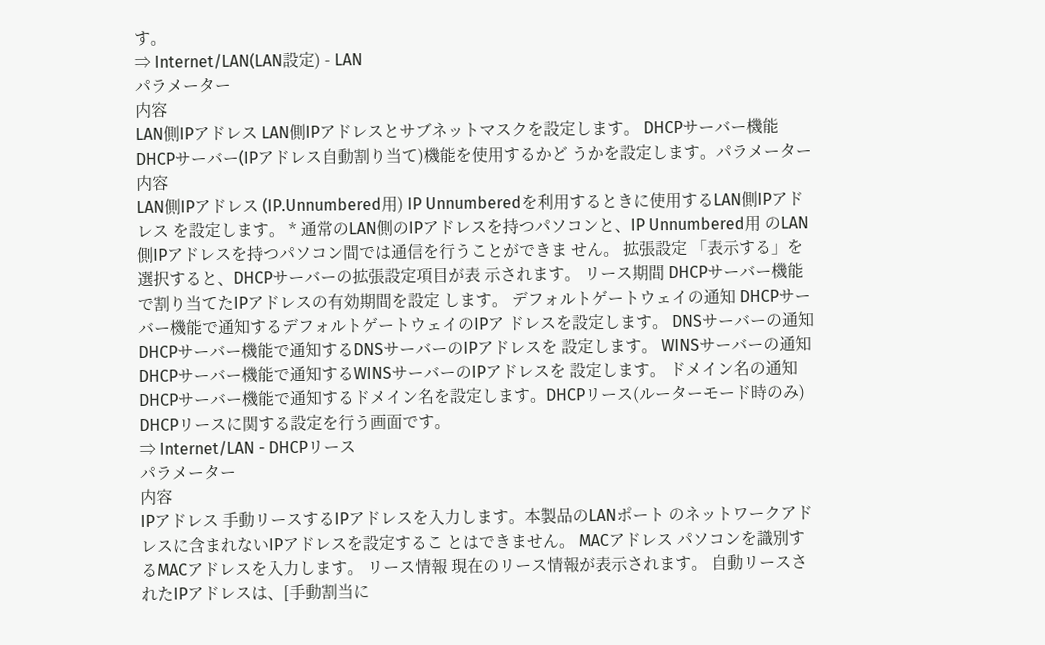す。
⇒ Internet/LAN(LAN設定) - LAN
パラメーター
内容
LAN側IPアドレス LAN側IPアドレスとサブネットマスクを設定します。 DHCPサーバー機能 DHCPサーバー(IPアドレス自動割り当て)機能を使用するかど うかを設定します。パラメーター
内容
LAN側IPアドレス (IP.Unnumbered用) IP Unnumberedを利用するときに使用するLAN側IPアドレス を設定します。 * 通常のLAN側のIPアドレスを持つパソコンと、IP Unnumbered用 のLAN側IPアドレスを持つパソコン間では通信を行うことができま せん。 拡張設定 「表示する」を選択すると、DHCPサーバーの拡張設定項目が表 示されます。 リース期間 DHCPサーバー機能で割り当てたIPアドレスの有効期間を設定 します。 デフォルトゲートウェイの通知 DHCPサーバー機能で通知するデフォルトゲートウェイのIPア ドレスを設定します。 DNSサーバーの通知 DHCPサーバー機能で通知するDNSサーバーのIPアドレスを 設定します。 WINSサーバーの通知 DHCPサーバー機能で通知するWINSサーバーのIPアドレスを 設定します。 ドメイン名の通知 DHCPサーバー機能で通知するドメイン名を設定します。DHCPリース(ルーターモード時のみ)
DHCPリースに関する設定を行う画面です。
⇒ Internet/LAN - DHCPリース
パラメーター
内容
IPアドレス 手動リースするIPアドレスを入力します。本製品のLANポート のネットワークアドレスに含まれないIPアドレスを設定するこ とはできません。 MACアドレス パソコンを識別するMACアドレスを入力します。 リース情報 現在のリース情報が表示されます。 自動リースされたIPアドレスは、[手動割当に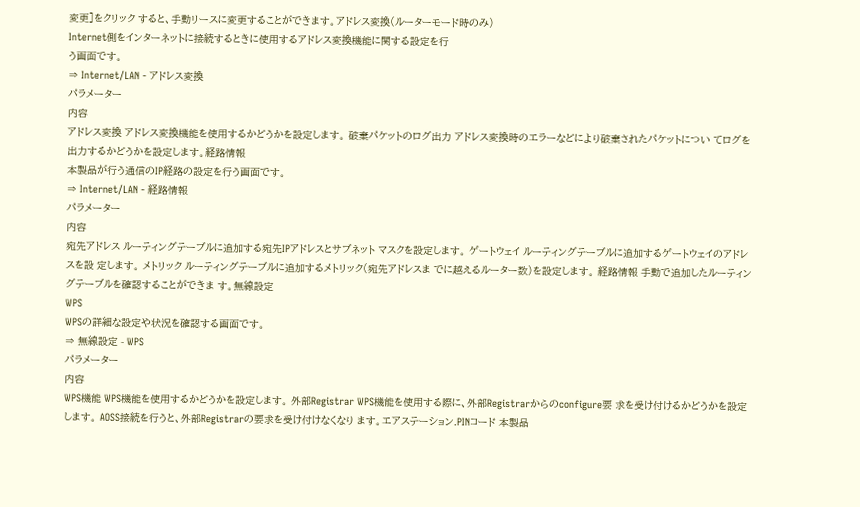変更]をクリック すると、手動リースに変更することができます。アドレス変換(ルーターモード時のみ)
Internet側をインターネットに接続するときに使用するアドレス変換機能に関する設定を行
う画面です。
⇒ Internet/LAN - アドレス変換
パラメーター
内容
アドレス変換 アドレス変換機能を使用するかどうかを設定します。 破棄パケットのログ出力 アドレス変換時のエラーなどにより破棄されたパケットについ てログを出力するかどうかを設定します。経路情報
本製品が行う通信のIP経路の設定を行う画面です。
⇒ Internet/LAN - 経路情報
パラメーター
内容
宛先アドレス ルーティングテーブルに追加する宛先IPアドレスとサブネット マスクを設定します。 ゲートウェイ ルーティングテーブルに追加するゲートウェイのアドレスを設 定します。 メトリック ルーティングテーブルに追加するメトリック(宛先アドレスま でに越えるルーター数)を設定します。 経路情報 手動で追加したルーティングテーブルを確認することができま す。無線設定
WPS
WPSの詳細な設定や状況を確認する画面です。
⇒ 無線設定 - WPS
パラメーター
内容
WPS機能 WPS機能を使用するかどうかを設定します。 外部Registrar WPS機能を使用する際に、外部Registrarからのconfigure要 求を受け付けるかどうかを設定します。 AOSS接続を行うと、外部Registrarの要求を受け付けなくなり ます。エアステーション.PINコード 本製品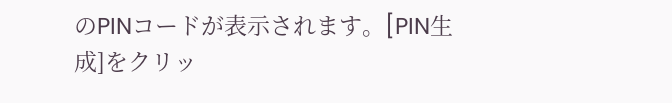のPINコードが表示されます。[PIN生成]をクリッ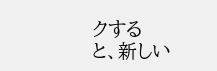クする
と、新しい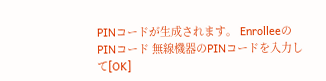PINコードが生成されます。 EnrolleeのPINコード 無線機器のPINコードを入力して[OK]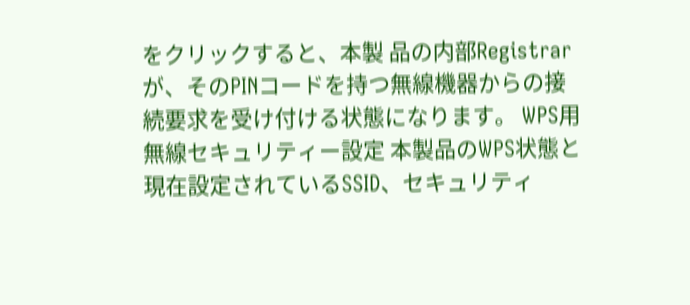をクリックすると、本製 品の内部Registrarが、そのPINコードを持つ無線機器からの接 続要求を受け付ける状態になります。 WPS用無線セキュリティー設定 本製品のWPS状態と現在設定されているSSID、セキュリティ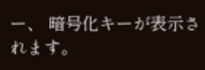ー、 暗号化キーが表示されます。